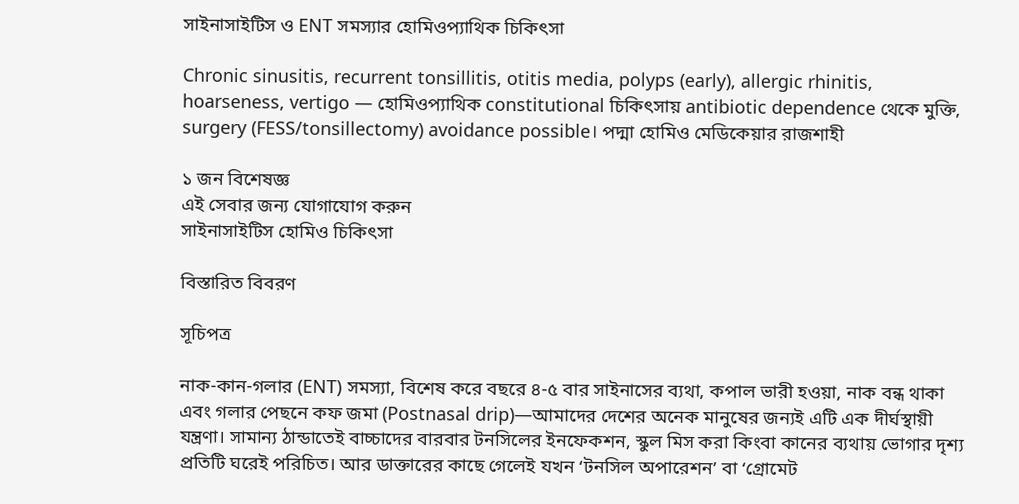সাইনাসাইটিস ও ENT সমস্যার হোমিওপ্যাথিক চিকিৎসা

Chronic sinusitis, recurrent tonsillitis, otitis media, polyps (early), allergic rhinitis, hoarseness, vertigo — হোমিওপ্যাথিক constitutional চিকিৎসায় antibiotic dependence থেকে মুক্তি, surgery (FESS/tonsillectomy) avoidance possible। পদ্মা হোমিও মেডিকেয়ার রাজশাহী

১ জন বিশেষজ্ঞ
এই সেবার জন্য যোগাযোগ করুন
সাইনাসাইটিস হোমিও চিকিৎসা

বিস্তারিত বিবরণ

সূচিপত্র

নাক-কান-গলার (ENT) সমস্যা, বিশেষ করে বছরে ৪-৫ বার সাইনাসের ব্যথা, কপাল ভারী হওয়া, নাক বন্ধ থাকা এবং গলার পেছনে কফ জমা (Postnasal drip)—আমাদের দেশের অনেক মানুষের জন্যই এটি এক দীর্ঘস্থায়ী যন্ত্রণা। সামান্য ঠান্ডাতেই বাচ্চাদের বারবার টনসিলের ইনফেকশন, স্কুল মিস করা কিংবা কানের ব্যথায় ভোগার দৃশ্য প্রতিটি ঘরেই পরিচিত। আর ডাক্তারের কাছে গেলেই যখন ‘টনসিল অপারেশন’ বা ‘গ্রোমেট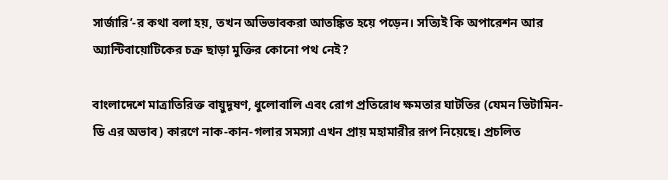সার্জারি’-র কথা বলা হয়, তখন অভিভাবকরা আতঙ্কিত হয়ে পড়েন। সত্যিই কি অপারেশন আর অ্যান্টিবায়োটিকের চক্র ছাড়া মুক্তির কোনো পথ নেই?

বাংলাদেশে মাত্রাতিরিক্ত বায়ুদূষণ, ধুলোবালি এবং রোগ প্রতিরোধ ক্ষমতার ঘাটতির (যেমন ভিটামিন-ডি এর অভাব) কারণে নাক-কান-গলার সমস্যা এখন প্রায় মহামারীর রূপ নিয়েছে। প্রচলিত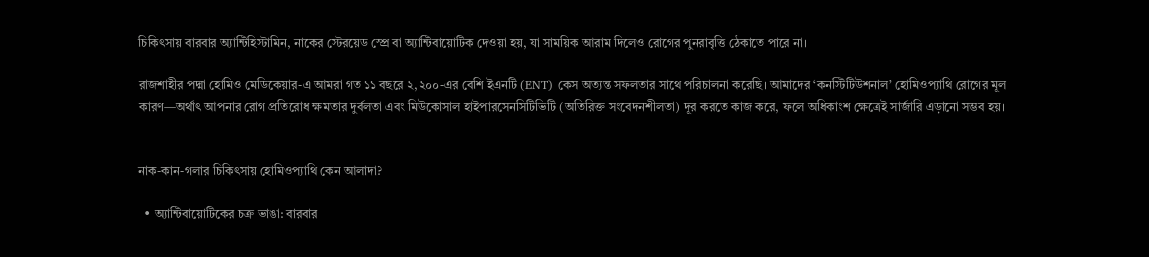চিকিৎসায় বারবার অ্যান্টিহিস্টামিন, নাকের স্টেরয়েড স্প্রে বা অ্যান্টিবায়োটিক দেওয়া হয়, যা সাময়িক আরাম দিলেও রোগের পুনরাবৃত্তি ঠেকাতে পারে না।

রাজশাহীর পদ্মা হোমিও মেডিকেয়ার-এ আমরা গত ১১ বছরে ২,২০০-এর বেশি ইএনটি (ENT) কেস অত্যন্ত সফলতার সাথে পরিচালনা করেছি। আমাদের ‘কনস্টিটিউশনাল’ হোমিওপ্যাথি রোগের মূল কারণ—অর্থাৎ আপনার রোগ প্রতিরোধ ক্ষমতার দুর্বলতা এবং মিউকোসাল হাইপারসেনসিটিভিটি (অতিরিক্ত সংবেদনশীলতা) দূর করতে কাজ করে, ফলে অধিকাংশ ক্ষেত্রেই সার্জারি এড়ানো সম্ভব হয়।


নাক-কান-গলার চিকিৎসায় হোমিওপ্যাথি কেন আলাদা?

  • অ্যান্টিবায়োটিকের চক্র ভাঙা: বারবার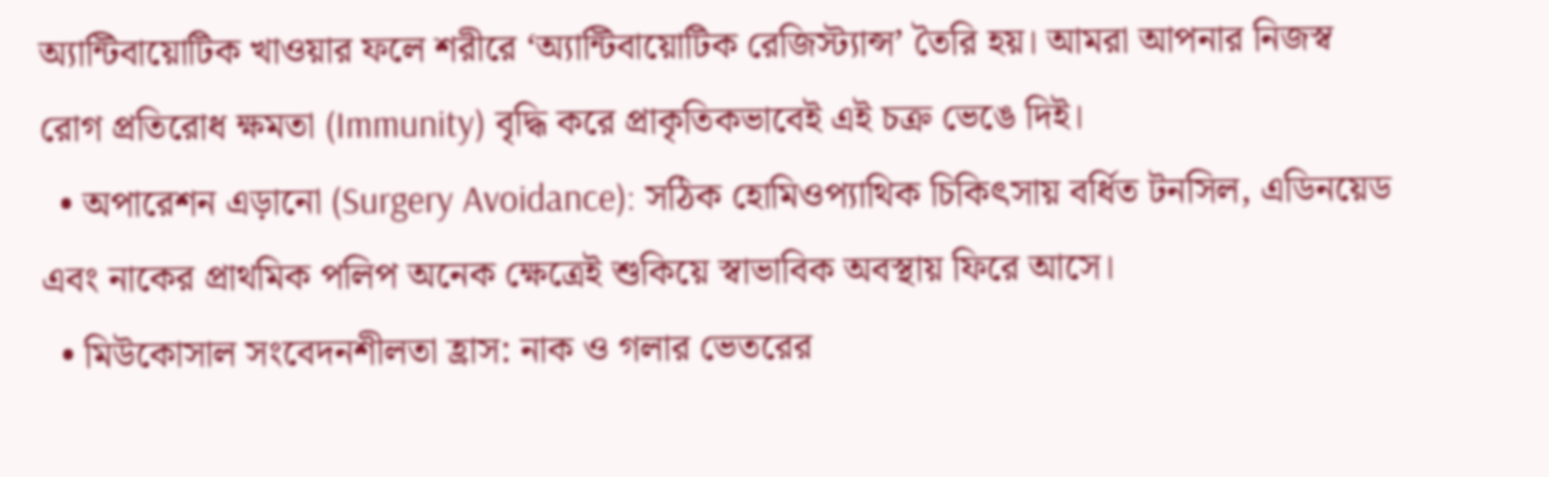অ্যান্টিবায়োটিক খাওয়ার ফলে শরীরে ‘অ্যান্টিবায়োটিক রেজিস্ট্যান্স’ তৈরি হয়। আমরা আপনার নিজস্ব রোগ প্রতিরোধ ক্ষমতা (Immunity) বৃদ্ধি করে প্রাকৃতিকভাবেই এই চক্র ভেঙে দিই।
  • অপারেশন এড়ানো (Surgery Avoidance): সঠিক হোমিওপ্যাথিক চিকিৎসায় বর্ধিত টনসিল, এডিনয়েড এবং নাকের প্রাথমিক পলিপ অনেক ক্ষেত্রেই শুকিয়ে স্বাভাবিক অবস্থায় ফিরে আসে।
  • মিউকোসাল সংবেদনশীলতা হ্রাস: নাক ও গলার ভেতরের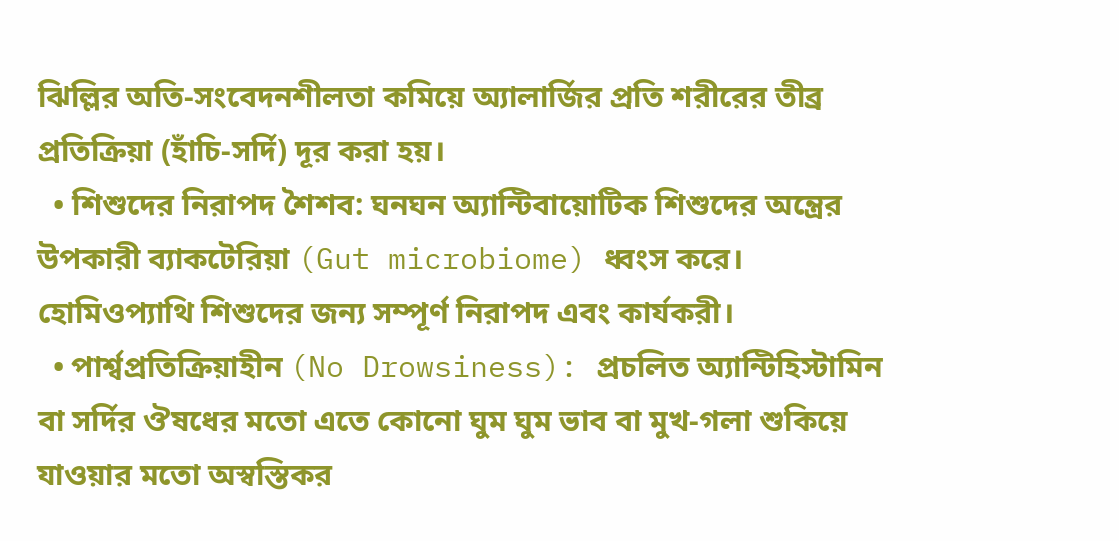ঝিল্লির অতি-সংবেদনশীলতা কমিয়ে অ্যালার্জির প্রতি শরীরের তীব্র প্রতিক্রিয়া (হাঁচি-সর্দি) দূর করা হয়।
  • শিশুদের নিরাপদ শৈশব: ঘনঘন অ্যান্টিবায়োটিক শিশুদের অন্ত্রের উপকারী ব্যাকটেরিয়া (Gut microbiome) ধ্বংস করে। হোমিওপ্যাথি শিশুদের জন্য সম্পূর্ণ নিরাপদ এবং কার্যকরী।
  • পার্শ্বপ্রতিক্রিয়াহীন (No Drowsiness): প্রচলিত অ্যান্টিহিস্টামিন বা সর্দির ঔষধের মতো এতে কোনো ঘুম ঘুম ভাব বা মুখ-গলা শুকিয়ে যাওয়ার মতো অস্বস্তিকর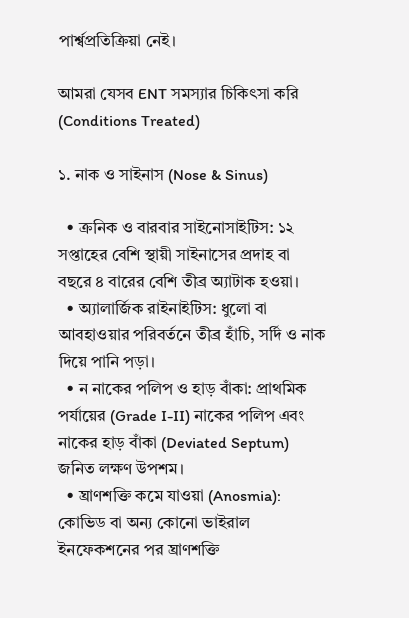পার্শ্বপ্রতিক্রিয়া নেই।

আমরা যেসব ENT সমস্যার চিকিৎসা করি (Conditions Treated)

১. নাক ও সাইনাস (Nose & Sinus)

  • ক্রনিক ও বারবার সাইনোসাইটিস: ১২ সপ্তাহের বেশি স্থায়ী সাইনাসের প্রদাহ বা বছরে ৪ বারের বেশি তীব্র অ্যাটাক হওয়া।
  • অ্যালার্জিক রাইনাইটিস: ধুলো বা আবহাওয়ার পরিবর্তনে তীব্র হাঁচি, সর্দি ও নাক দিয়ে পানি পড়া।
  • ন নাকের পলিপ ও হাড় বাঁকা: প্রাথমিক পর্যায়ের (Grade I-II) নাকের পলিপ এবং নাকের হাড় বাঁকা (Deviated Septum) জনিত লক্ষণ উপশম।
  • ঘ্রাণশক্তি কমে যাওয়া (Anosmia): কোভিড বা অন্য কোনো ভাইরাল ইনফেকশনের পর ঘ্রাণশক্তি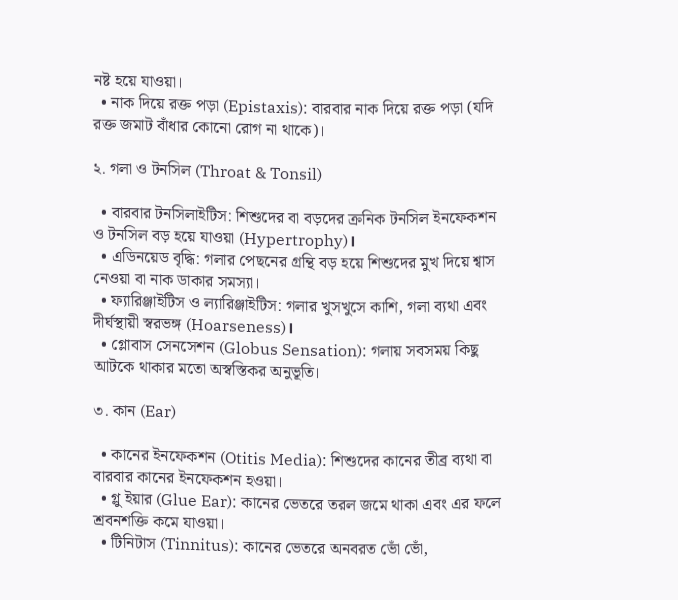নষ্ট হয়ে যাওয়া।
  • নাক দিয়ে রক্ত পড়া (Epistaxis): বারবার নাক দিয়ে রক্ত পড়া (যদি রক্ত জমাট বাঁধার কোনো রোগ না থাকে)।

২. গলা ও টনসিল (Throat & Tonsil)

  • বারবার টনসিলাইটিস: শিশুদের বা বড়দের ক্রনিক টনসিল ইনফেকশন ও টনসিল বড় হয়ে যাওয়া (Hypertrophy)।
  • এডিনয়েড বৃদ্ধি: গলার পেছনের গ্রন্থি বড় হয়ে শিশুদের মুখ দিয়ে শ্বাস নেওয়া বা নাক ডাকার সমস্যা।
  • ফ্যারিঞ্জাইটিস ও ল্যারিঞ্জাইটিস: গলার খুসখুসে কাশি, গলা ব্যথা এবং দীর্ঘস্থায়ী স্বরভঙ্গ (Hoarseness)।
  • গ্লোবাস সেনসেশন (Globus Sensation): গলায় সবসময় কিছু আটকে থাকার মতো অস্বস্তিকর অনুভূতি।

৩. কান (Ear)

  • কানের ইনফেকশন (Otitis Media): শিশুদের কানের তীব্র ব্যথা বা বারবার কানের ইনফেকশন হওয়া।
  • গ্লু ইয়ার (Glue Ear): কানের ভেতরে তরল জমে থাকা এবং এর ফলে শ্রবনশক্তি কমে যাওয়া।
  • টিনিটাস (Tinnitus): কানের ভেতরে অনবরত ভোঁ ভোঁ,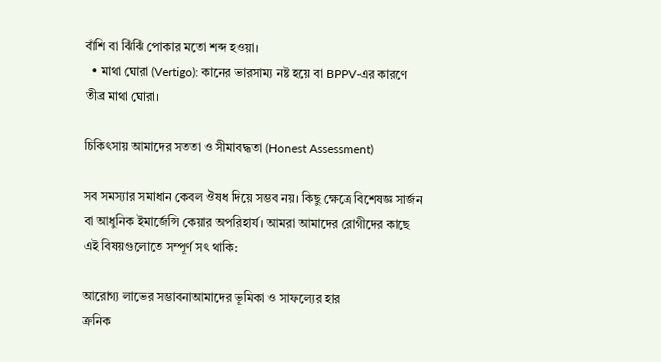বাঁশি বা ঝিঁঝিঁ পোকার মতো শব্দ হওয়া।
  • মাথা ঘোরা (Vertigo): কানের ভারসাম্য নষ্ট হয়ে বা BPPV-এর কারণে তীব্র মাথা ঘোরা।

চিকিৎসায় আমাদের সততা ও সীমাবদ্ধতা (Honest Assessment)

সব সমস্যার সমাধান কেবল ঔষধ দিয়ে সম্ভব নয়। কিছু ক্ষেত্রে বিশেষজ্ঞ সার্জন বা আধুনিক ইমার্জেন্সি কেয়ার অপরিহার্য। আমরা আমাদের রোগীদের কাছে এই বিষয়গুলোতে সম্পূর্ণ সৎ থাকি:

আরোগ্য লাভের সম্ভাবনাআমাদের ভূমিকা ও সাফল্যের হার
ক্রনিক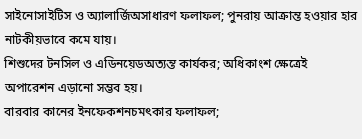সাইনোসাইটিস ও অ্যালার্জিঅসাধারণ ফলাফল; পুনরায় আক্রান্ত হওয়ার হার নাটকীয়ভাবে কমে যায়।
শিশুদের টনসিল ও এডিনয়েডঅত্যন্ত কার্যকর; অধিকাংশ ক্ষেত্রেই অপারেশন এড়ানো সম্ভব হয়।
বারবার কানের ইনফেকশনচমৎকার ফলাফল;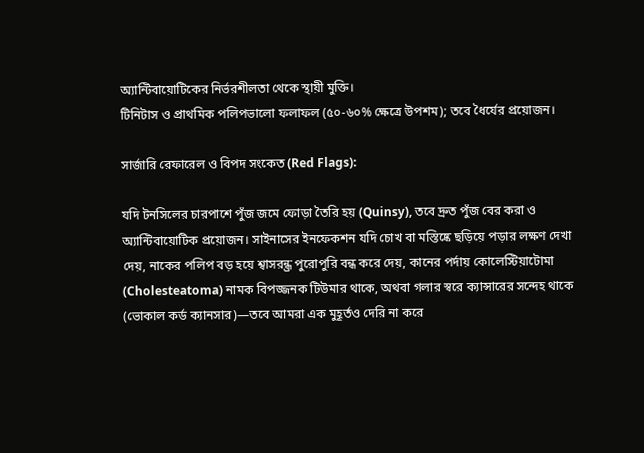অ্যান্টিবায়োটিকের নির্ভরশীলতা থেকে স্থায়ী মুক্তি।
টিনিটাস ও প্রাথমিক পলিপভালো ফলাফল (৫০-৬০% ক্ষেত্রে উপশম); তবে ধৈর্যের প্রয়োজন।

সার্জারি রেফারেল ও বিপদ সংকেত (Red Flags):

যদি টনসিলের চারপাশে পুঁজ জমে ফোড়া তৈরি হয় (Quinsy), তবে দ্রুত পুঁজ বের করা ও অ্যান্টিবায়োটিক প্রয়োজন। সাইনাসের ইনফেকশন যদি চোখ বা মস্তিষ্কে ছড়িয়ে পড়ার লক্ষণ দেখা দেয়, নাকের পলিপ বড় হয়ে শ্বাসরন্ধ্র পুরোপুরি বন্ধ করে দেয়, কানের পর্দায় কোলেস্টিয়াটোমা (Cholesteatoma) নামক বিপজ্জনক টিউমার থাকে, অথবা গলার স্বরে ক্যান্সারের সন্দেহ থাকে (ভোকাল কর্ড ক্যানসার)—তবে আমরা এক মুহূর্তও দেরি না করে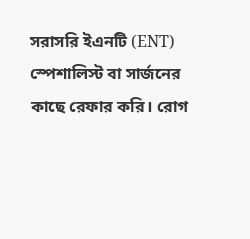সরাসরি ইএনটি (ENT) স্পেশালিস্ট বা সার্জনের কাছে রেফার করি। রোগ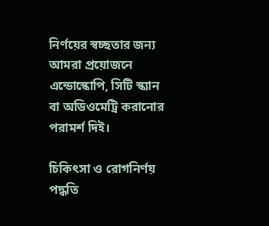নির্ণয়ের স্বচ্ছতার জন্য আমরা প্রয়োজনে এন্ডোস্কোপি, সিটি স্ক্যান বা অডিওমেট্রি করানোর পরামর্শ দিই।

চিকিৎসা ও রোগনির্ণয় পদ্ধতি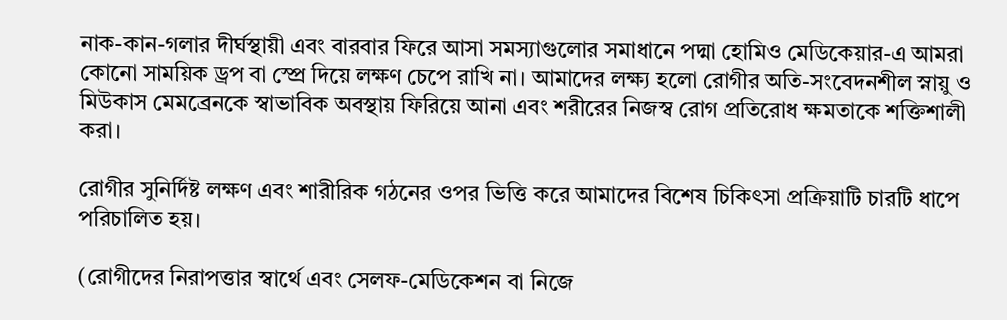নাক-কান-গলার দীর্ঘস্থায়ী এবং বারবার ফিরে আসা সমস্যাগুলোর সমাধানে পদ্মা হোমিও মেডিকেয়ার-এ আমরা কোনো সাময়িক ড্রপ বা স্প্রে দিয়ে লক্ষণ চেপে রাখি না। আমাদের লক্ষ্য হলো রোগীর অতি-সংবেদনশীল স্নায়ু ও মিউকাস মেমব্রেনকে স্বাভাবিক অবস্থায় ফিরিয়ে আনা এবং শরীরের নিজস্ব রোগ প্রতিরোধ ক্ষমতাকে শক্তিশালী করা।

রোগীর সুনির্দিষ্ট লক্ষণ এবং শারীরিক গঠনের ওপর ভিত্তি করে আমাদের বিশেষ চিকিৎসা প্রক্রিয়াটি চারটি ধাপে পরিচালিত হয়।

(রোগীদের নিরাপত্তার স্বার্থে এবং সেলফ-মেডিকেশন বা নিজে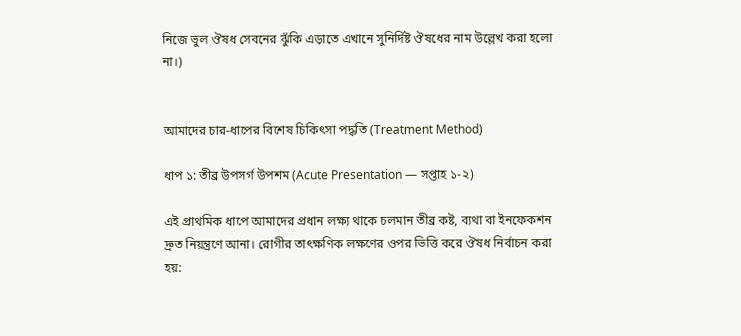নিজে ভুল ঔষধ সেবনের ঝুঁকি এড়াতে এখানে সুনির্দিষ্ট ঔষধের নাম উল্লেখ করা হলো না।)


আমাদের চার-ধাপের বিশেষ চিকিৎসা পদ্ধতি (Treatment Method)

ধাপ ১: তীব্র উপসর্গ উপশম (Acute Presentation — সপ্তাহ ১-২)

এই প্রাথমিক ধাপে আমাদের প্রধান লক্ষ্য থাকে চলমান তীব্র কষ্ট, ব্যথা বা ইনফেকশন দ্রুত নিয়ন্ত্রণে আনা। রোগীর তাৎক্ষণিক লক্ষণের ওপর ভিত্তি করে ঔষধ নির্বাচন করা হয়: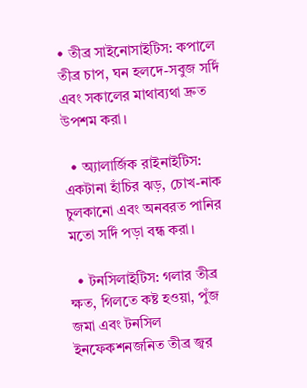• তীব্র সাইনোসাইটিস: কপালে তীব্র চাপ, ঘন হলদে-সবুজ সর্দি এবং সকালের মাথাব্যথা দ্রুত উপশম করা।

  • অ্যালার্জিক রাইনাইটিস: একটানা হাঁচির ঝড়, চোখ-নাক চুলকানো এবং অনবরত পানির মতো সর্দি পড়া বন্ধ করা।

  • টনসিলাইটিস: গলার তীব্র ক্ষত, গিলতে কষ্ট হওয়া, পুঁজ জমা এবং টনসিল ইনফেকশনজনিত তীব্র জ্বর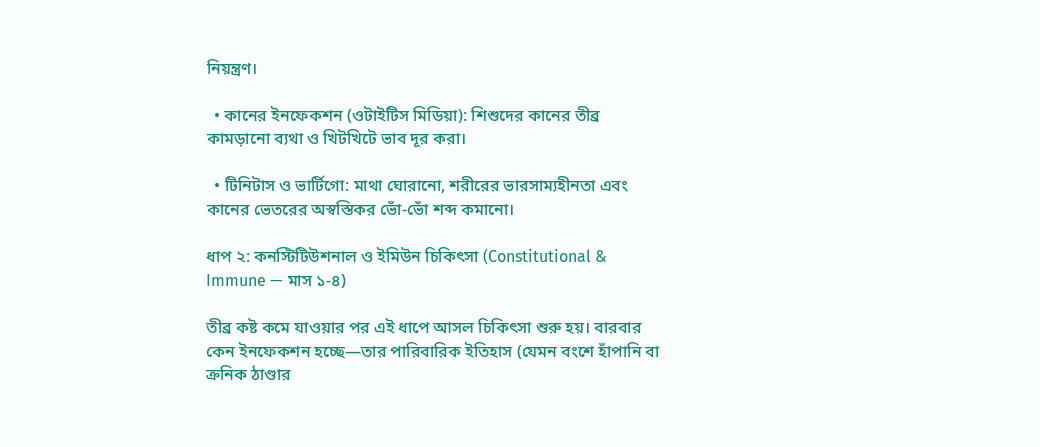নিয়ন্ত্রণ।

  • কানের ইনফেকশন (ওটাইটিস মিডিয়া): শিশুদের কানের তীব্র কামড়ানো ব্যথা ও খিটখিটে ভাব দূর করা।

  • টিনিটাস ও ভার্টিগো: মাথা ঘোরানো, শরীরের ভারসাম্যহীনতা এবং কানের ভেতরের অস্বস্তিকর ভোঁ-ভোঁ শব্দ কমানো।

ধাপ ২: কনস্টিটিউশনাল ও ইমিউন চিকিৎসা (Constitutional & Immune — মাস ১-৪)

তীব্র কষ্ট কমে যাওয়ার পর এই ধাপে আসল চিকিৎসা শুরু হয়। বারবার কেন ইনফেকশন হচ্ছে—তার পারিবারিক ইতিহাস (যেমন বংশে হাঁপানি বা ক্রনিক ঠাণ্ডার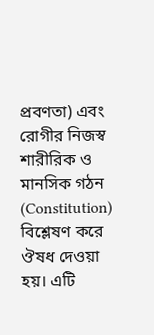প্রবণতা) এবং রোগীর নিজস্ব শারীরিক ও মানসিক গঠন (Constitution) বিশ্লেষণ করে ঔষধ দেওয়া হয়। এটি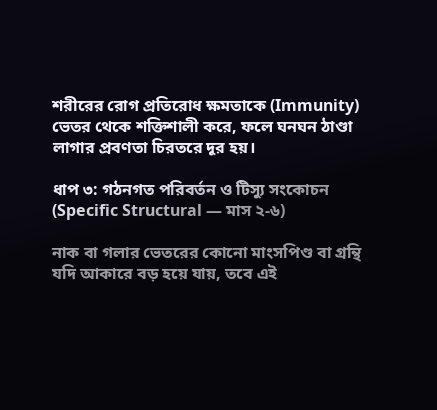শরীরের রোগ প্রতিরোধ ক্ষমতাকে (Immunity) ভেতর থেকে শক্তিশালী করে, ফলে ঘনঘন ঠাণ্ডা লাগার প্রবণতা চিরতরে দূর হয়।

ধাপ ৩: গঠনগত পরিবর্তন ও টিস্যু সংকোচন (Specific Structural — মাস ২-৬)

নাক বা গলার ভেতরের কোনো মাংসপিণ্ড বা গ্রন্থি যদি আকারে বড় হয়ে যায়, তবে এই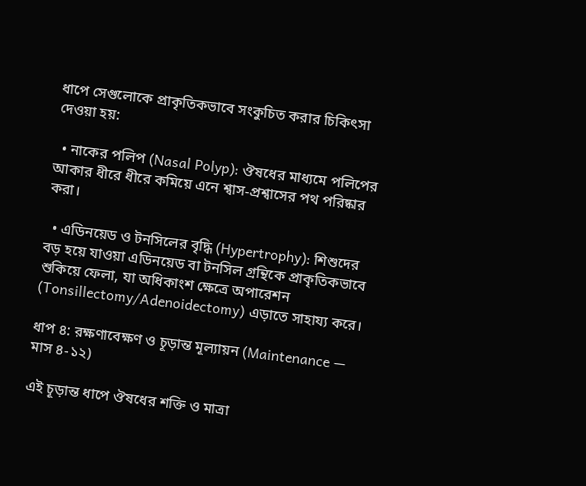ধাপে সেগুলোকে প্রাকৃতিকভাবে সংকুচিত করার চিকিৎসা দেওয়া হয়:

  • নাকের পলিপ (Nasal Polyp): ঔষধের মাধ্যমে পলিপের আকার ধীরে ধীরে কমিয়ে এনে শ্বাস-প্রশ্বাসের পথ পরিষ্কার করা।

  • এডিনয়েড ও টনসিলের বৃদ্ধি (Hypertrophy): শিশুদের বড় হয়ে যাওয়া এডিনয়েড বা টনসিল গ্রন্থিকে প্রাকৃতিকভাবে শুকিয়ে ফেলা, যা অধিকাংশ ক্ষেত্রে অপারেশন (Tonsillectomy/Adenoidectomy) এড়াতে সাহায্য করে।

ধাপ ৪: রক্ষণাবেক্ষণ ও চূড়ান্ত মূল্যায়ন (Maintenance — মাস ৪-১২)

এই চূড়ান্ত ধাপে ঔষধের শক্তি ও মাত্রা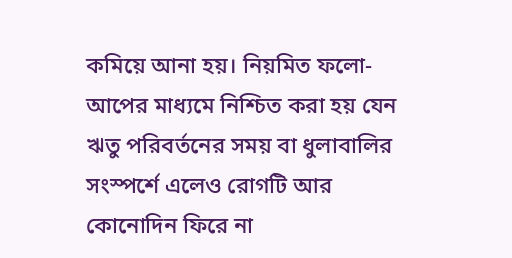কমিয়ে আনা হয়। নিয়মিত ফলো-আপের মাধ্যমে নিশ্চিত করা হয় যেন ঋতু পরিবর্তনের সময় বা ধুলাবালির সংস্পর্শে এলেও রোগটি আর কোনোদিন ফিরে না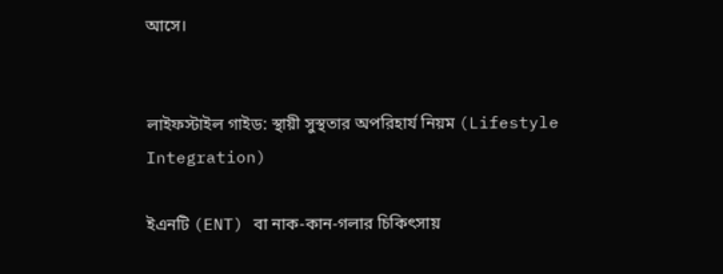আসে।


লাইফস্টাইল গাইড: স্থায়ী সুস্থতার অপরিহার্য নিয়ম (Lifestyle Integration)

ইএনটি (ENT) বা নাক-কান-গলার চিকিৎসায়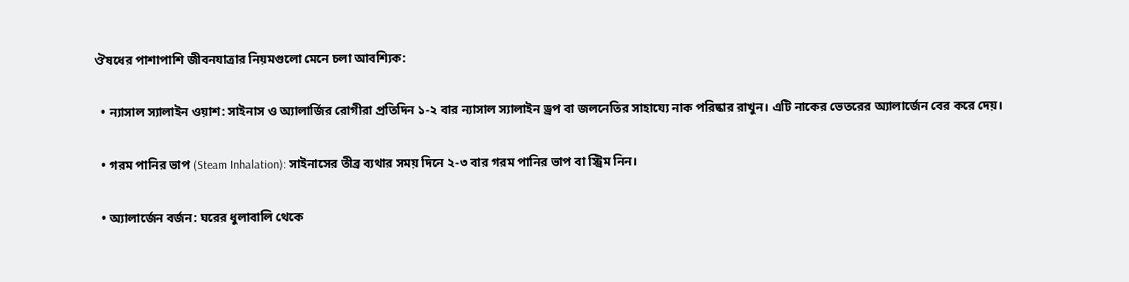ঔষধের পাশাপাশি জীবনযাত্রার নিয়মগুলো মেনে চলা আবশ্যিক:

  • ন্যাসাল স্যালাইন ওয়াশ: সাইনাস ও অ্যালার্জির রোগীরা প্রতিদিন ১-২ বার ন্যাসাল স্যালাইন ড্রপ বা জলনেতির সাহায্যে নাক পরিষ্কার রাখুন। এটি নাকের ভেতরের অ্যালার্জেন বের করে দেয়।

  • গরম পানির ভাপ (Steam Inhalation): সাইনাসের তীব্র ব্যথার সময় দিনে ২-৩ বার গরম পানির ভাপ বা স্ট্রিম নিন।

  • অ্যালার্জেন বর্জন: ঘরের ধুলাবালি থেকে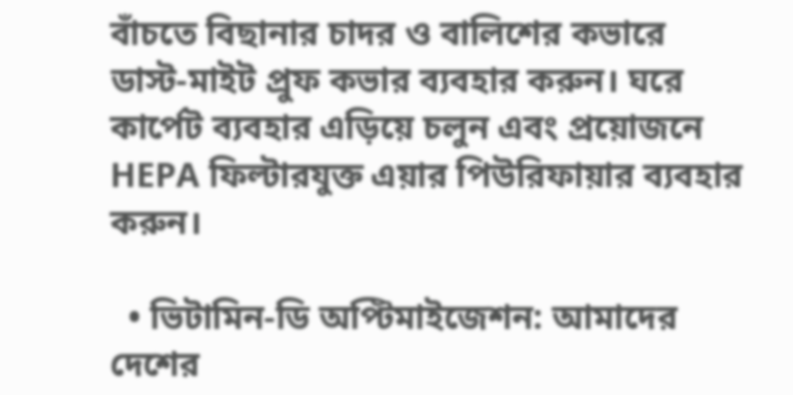বাঁচতে বিছানার চাদর ও বালিশের কভারে ডাস্ট-মাইট প্রুফ কভার ব্যবহার করুন। ঘরে কার্পেট ব্যবহার এড়িয়ে চলুন এবং প্রয়োজনে HEPA ফিল্টারযুক্ত এয়ার পিউরিফায়ার ব্যবহার করুন।

  • ভিটামিন-ডি অপ্টিমাইজেশন: আমাদের দেশের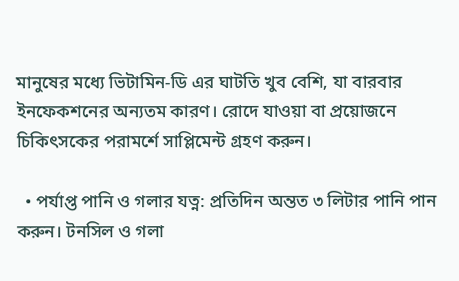মানুষের মধ্যে ভিটামিন-ডি এর ঘাটতি খুব বেশি, যা বারবার ইনফেকশনের অন্যতম কারণ। রোদে যাওয়া বা প্রয়োজনে চিকিৎসকের পরামর্শে সাপ্লিমেন্ট গ্রহণ করুন।

  • পর্যাপ্ত পানি ও গলার যত্ন: প্রতিদিন অন্তত ৩ লিটার পানি পান করুন। টনসিল ও গলা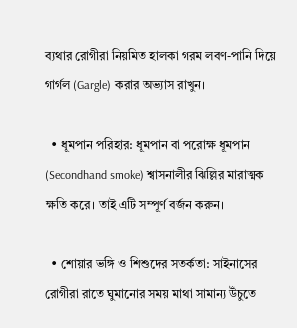ব্যথার রোগীরা নিয়মিত হালকা গরম লবণ-পানি দিয়ে গার্গল (Gargle) করার অভ্যাস রাখুন।

  • ধূমপান পরিহার: ধূমপান বা পরোক্ষ ধূমপান (Secondhand smoke) শ্বাসনালীর ঝিল্লির মারাত্মক ক্ষতি করে। তাই এটি সম্পূর্ণ বর্জন করুন।

  • শোয়ার ভঙ্গি ও শিশুদের সতর্কতা: সাইনাসের রোগীরা রাতে ঘুমানোর সময় মাথা সামান্য উঁচুতে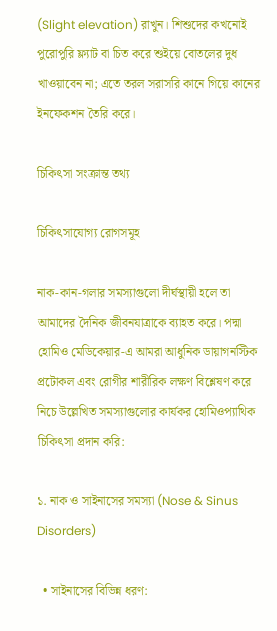(Slight elevation) রাখুন। শিশুদের কখনোই পুরোপুরি ফ্ল্যাট বা চিত করে শুইয়ে বোতলের দুধ খাওয়াবেন না; এতে তরল সরাসরি কানে গিয়ে কানের ইনফেকশন তৈরি করে।

চিকিৎসা সংক্রান্ত তথ্য

চিকিৎসাযোগ্য রোগসমূহ

নাক-কান-গলার সমস্যাগুলো দীর্ঘস্থায়ী হলে তা আমাদের দৈনিক জীবনযাত্রাকে ব্যাহত করে। পদ্মা হোমিও মেডিকেয়ার-এ আমরা আধুনিক ডায়াগনস্টিক প্রটোকল এবং রোগীর শারীরিক লক্ষণ বিশ্লেষণ করে নিচে উল্লেখিত সমস্যাগুলোর কার্যকর হোমিওপ্যাথিক চিকিৎসা প্রদান করি:

১. নাক ও সাইনাসের সমস্যা (Nose & Sinus Disorders)

  • সাইনাসের বিভিন্ন ধরণ: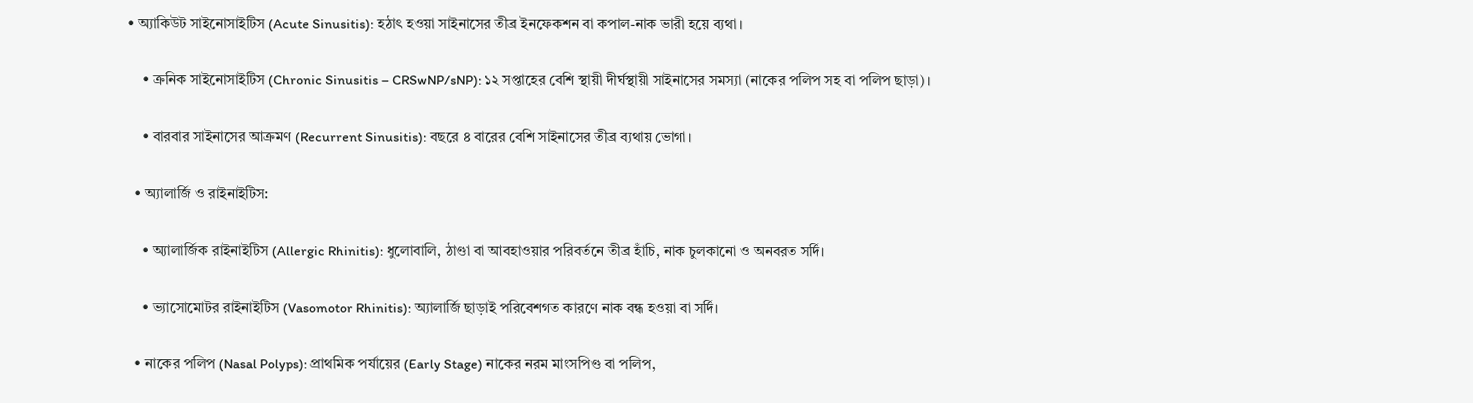• অ্যাকিউট সাইনোসাইটিস (Acute Sinusitis): হঠাৎ হওয়া সাইনাসের তীব্র ইনফেকশন বা কপাল-নাক ভারী হয়ে ব্যথা।

    • ক্রনিক সাইনোসাইটিস (Chronic Sinusitis – CRSwNP/sNP): ১২ সপ্তাহের বেশি স্থায়ী দীর্ঘস্থায়ী সাইনাসের সমস্যা (নাকের পলিপ সহ বা পলিপ ছাড়া)।

    • বারবার সাইনাসের আক্রমণ (Recurrent Sinusitis): বছরে ৪ বারের বেশি সাইনাসের তীব্র ব্যথায় ভোগা।

  • অ্যালার্জি ও রাইনাইটিস:

    • অ্যালার্জিক রাইনাইটিস (Allergic Rhinitis): ধুলোবালি, ঠাণ্ডা বা আবহাওয়ার পরিবর্তনে তীব্র হাঁচি, নাক চুলকানো ও অনবরত সর্দি।

    • ভ্যাসোমোটর রাইনাইটিস (Vasomotor Rhinitis): অ্যালার্জি ছাড়াই পরিবেশগত কারণে নাক বন্ধ হওয়া বা সর্দি।

  • নাকের পলিপ (Nasal Polyps): প্রাথমিক পর্যায়ের (Early Stage) নাকের নরম মাংসপিণ্ড বা পলিপ,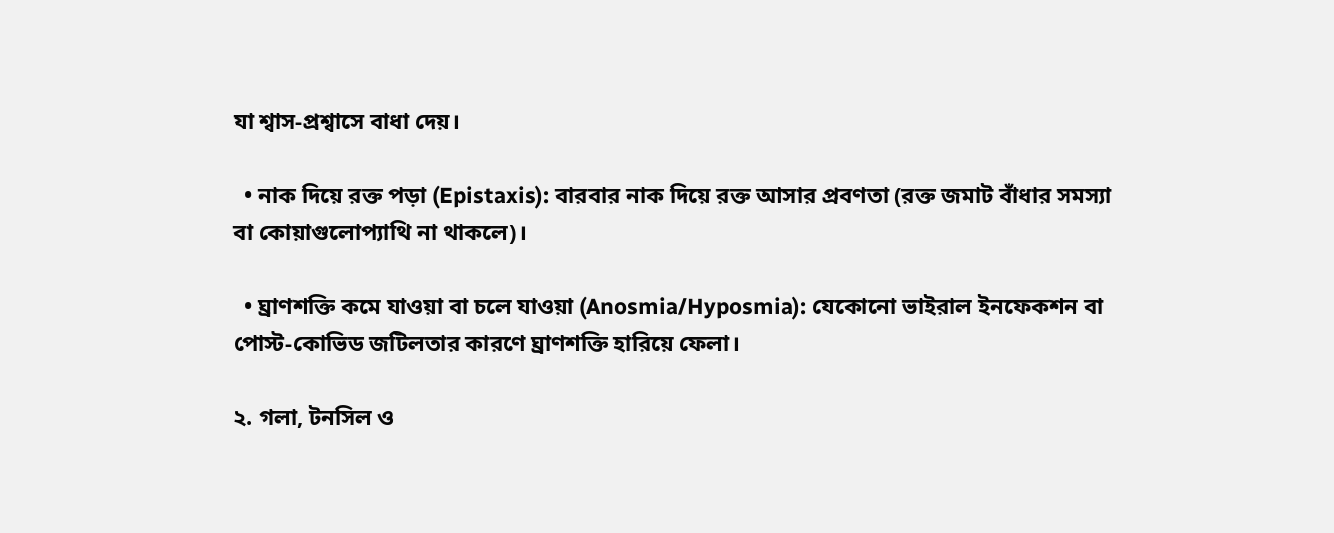যা শ্বাস-প্রশ্বাসে বাধা দেয়।

  • নাক দিয়ে রক্ত পড়া (Epistaxis): বারবার নাক দিয়ে রক্ত আসার প্রবণতা (রক্ত জমাট বাঁধার সমস্যা বা কোয়াগুলোপ্যাথি না থাকলে)।

  • ঘ্রাণশক্তি কমে যাওয়া বা চলে যাওয়া (Anosmia/Hyposmia): যেকোনো ভাইরাল ইনফেকশন বা পোস্ট-কোভিড জটিলতার কারণে ঘ্রাণশক্তি হারিয়ে ফেলা।

২. গলা, টনসিল ও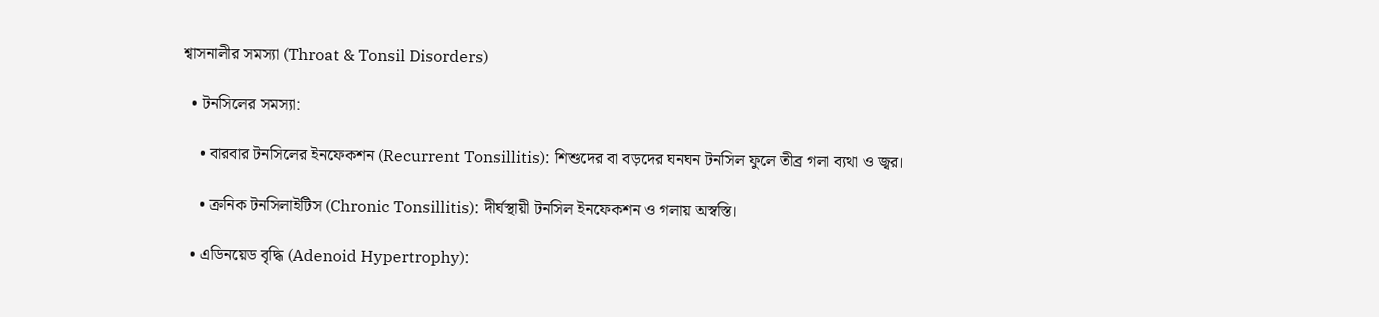শ্বাসনালীর সমস্যা (Throat & Tonsil Disorders)

  • টনসিলের সমস্যা:

    • বারবার টনসিলের ইনফেকশন (Recurrent Tonsillitis): শিশুদের বা বড়দের ঘনঘন টনসিল ফুলে তীব্র গলা ব্যথা ও জ্বর।

    • ক্রনিক টনসিলাইটিস (Chronic Tonsillitis): দীর্ঘস্থায়ী টনসিল ইনফেকশন ও গলায় অস্বস্তি।

  • এডিনয়েড বৃদ্ধি (Adenoid Hypertrophy):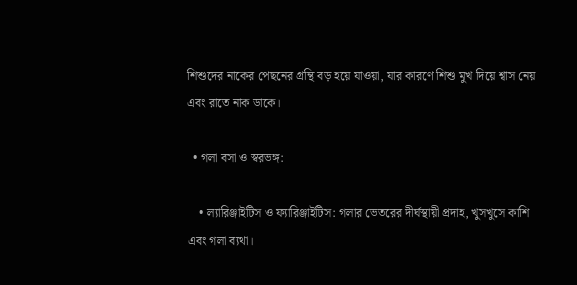শিশুদের নাকের পেছনের গ্রন্থি বড় হয়ে যাওয়া, যার কারণে শিশু মুখ দিয়ে শ্বাস নেয় এবং রাতে নাক ডাকে।

  • গলা বসা ও স্বরভঙ্গ:

    • ল্যারিঞ্জাইটিস ও ফ্যারিঞ্জাইটিস: গলার ভেতরের দীর্ঘস্থায়ী প্রদাহ, খুসখুসে কাশি এবং গলা ব্যথা।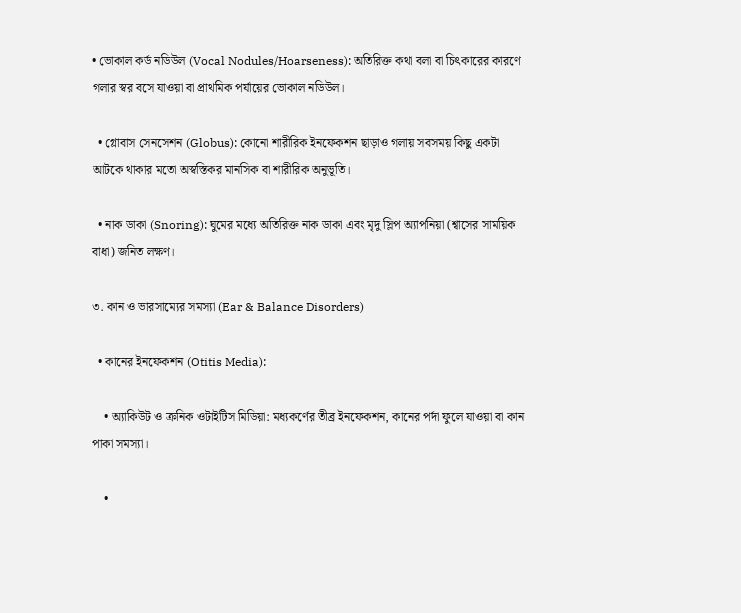• ভোকাল কর্ড নডিউল (Vocal Nodules/Hoarseness): অতিরিক্ত কথা বলা বা চিৎকারের কারণে গলার স্বর বসে যাওয়া বা প্রাথমিক পর্যায়ের ভোকাল নডিউল।

  • গ্লোবাস সেনসেশন (Globus): কোনো শারীরিক ইনফেকশন ছাড়াও গলায় সবসময় কিছু একটা আটকে থাকার মতো অস্বস্তিকর মানসিক বা শারীরিক অনুভূতি।

  • নাক ডাকা (Snoring): ঘুমের মধ্যে অতিরিক্ত নাক ডাকা এবং মৃদু স্লিপ অ্যাপনিয়া (শ্বাসের সাময়িক বাধা) জনিত লক্ষণ।

৩. কান ও ভারসাম্যের সমস্যা (Ear & Balance Disorders)

  • কানের ইনফেকশন (Otitis Media):

    • অ্যাকিউট ও ক্রনিক ওটাইটিস মিডিয়া: মধ্যকর্ণের তীব্র ইনফেকশন, কানের পর্দা ফুলে যাওয়া বা কান পাকা সমস্যা।

    •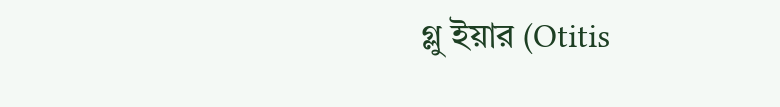গ্লু ইয়ার (Otitis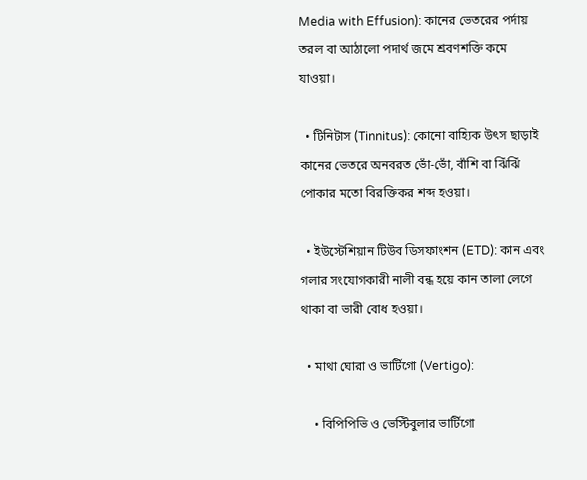Media with Effusion): কানের ভেতরের পর্দায় তরল বা আঠালো পদার্থ জমে শ্রবণশক্তি কমে যাওয়া।

  • টিনিটাস (Tinnitus): কোনো বাহ্যিক উৎস ছাড়াই কানের ভেতরে অনবরত ভোঁ-ভোঁ, বাঁশি বা ঝিঁঝিঁ পোকার মতো বিরক্তিকর শব্দ হওয়া।

  • ইউস্টেশিয়ান টিউব ডিসফাংশন (ETD): কান এবং গলার সংযোগকারী নালী বন্ধ হয়ে কান তালা লেগে থাকা বা ভারী বোধ হওয়া।

  • মাথা ঘোরা ও ভার্টিগো (Vertigo):

    • বিপিপিভি ও ভেস্টিবুলার ভার্টিগো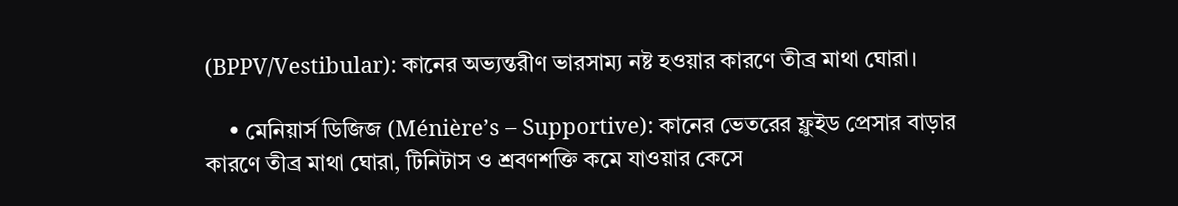(BPPV/Vestibular): কানের অভ্যন্তরীণ ভারসাম্য নষ্ট হওয়ার কারণে তীব্র মাথা ঘোরা।

    • মেনিয়ার্স ডিজিজ (Ménière’s – Supportive): কানের ভেতরের ফ্লুইড প্রেসার বাড়ার কারণে তীব্র মাথা ঘোরা, টিনিটাস ও শ্রবণশক্তি কমে যাওয়ার কেসে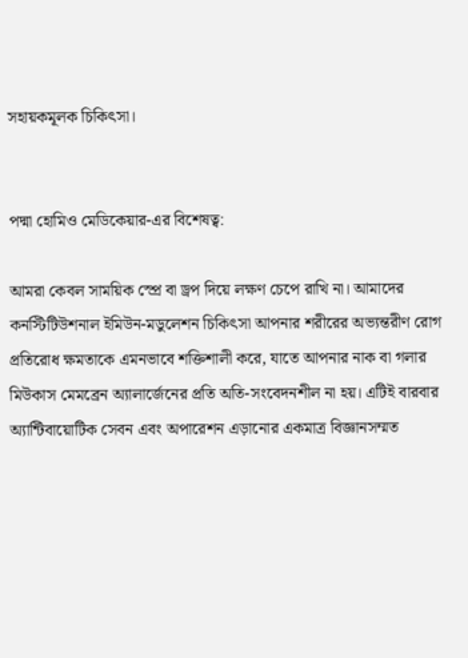সহায়কমূলক চিকিৎসা।


পদ্মা হোমিও মেডিকেয়ার-এর বিশেষত্ব:

আমরা কেবল সাময়িক স্প্রে বা ড্রপ দিয়ে লক্ষণ চেপে রাখি না। আমাদের কনস্টিটিউশনাল ইমিউন-মডুলেশন চিকিৎসা আপনার শরীরের অভ্যন্তরীণ রোগ প্রতিরোধ ক্ষমতাকে এমনভাবে শক্তিশালী করে, যাতে আপনার নাক বা গলার মিউকাস মেমব্রেন অ্যালার্জেনের প্রতি অতি-সংবেদনশীল না হয়। এটিই বারবার অ্যান্টিবায়োটিক সেবন এবং অপারেশন এড়ানোর একমাত্র বিজ্ঞানসম্মত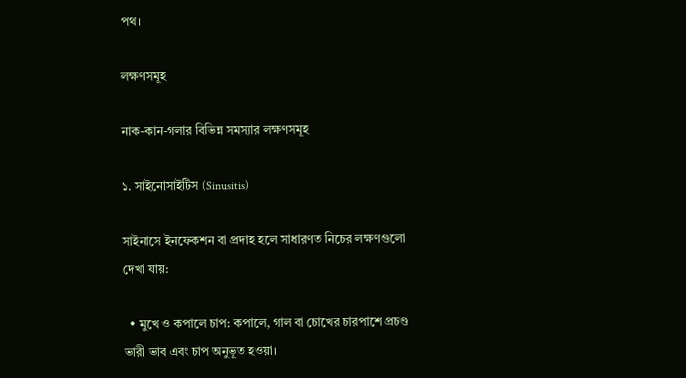পথ।

লক্ষণসমূহ

নাক-কান-গলার বিভিন্ন সমস্যার লক্ষণসমূহ

১. সাইনোসাইটিস (Sinusitis)

সাইনাসে ইনফেকশন বা প্রদাহ হলে সাধারণত নিচের লক্ষণগুলো দেখা যায়:

  • মুখে ও কপালে চাপ: কপালে, গাল বা চোখের চারপাশে প্রচণ্ড ভারী ভাব এবং চাপ অনুভূত হওয়া।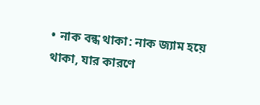• নাক বন্ধ থাকা: নাক জ্যাম হয়ে থাকা, যার কারণে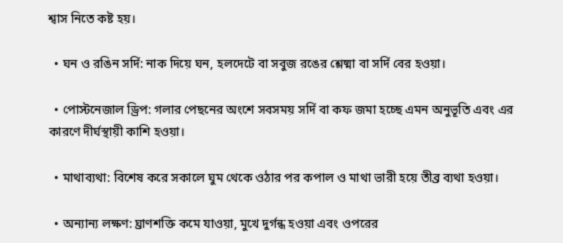শ্বাস নিতে কষ্ট হয়।

  • ঘন ও রঙিন সর্দি: নাক দিয়ে ঘন, হলদেটে বা সবুজ রঙের শ্লেষ্মা বা সর্দি বের হওয়া।

  • পোস্টনেজাল ড্রিপ: গলার পেছনের অংশে সবসময় সর্দি বা কফ জমা হচ্ছে এমন অনুভূতি এবং এর কারণে দীর্ঘস্থায়ী কাশি হওয়া।

  • মাথাব্যথা: বিশেষ করে সকালে ঘুম থেকে ওঠার পর কপাল ও মাথা ভারী হয়ে তীব্র ব্যথা হওয়া।

  • অন্যান্য লক্ষণ: ঘ্রাণশক্তি কমে যাওয়া, মুখে দুর্গন্ধ হওয়া এবং ওপরের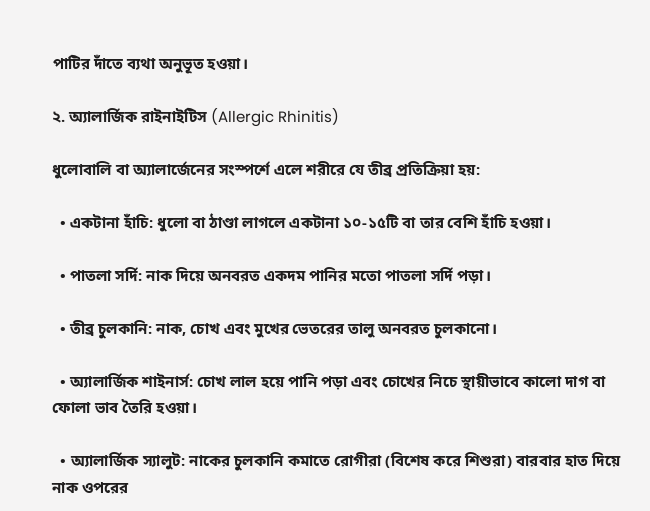পাটির দাঁতে ব্যথা অনুভূত হওয়া।

২. অ্যালার্জিক রাইনাইটিস (Allergic Rhinitis)

ধুলোবালি বা অ্যালার্জেনের সংস্পর্শে এলে শরীরে যে তীব্র প্রতিক্রিয়া হয়:

  • একটানা হাঁচি: ধুলো বা ঠাণ্ডা লাগলে একটানা ১০-১৫টি বা তার বেশি হাঁচি হওয়া।

  • পাতলা সর্দি: নাক দিয়ে অনবরত একদম পানির মতো পাতলা সর্দি পড়া।

  • তীব্র চুলকানি: নাক, চোখ এবং মুখের ভেতরের তালু অনবরত চুলকানো।

  • অ্যালার্জিক শাইনার্স: চোখ লাল হয়ে পানি পড়া এবং চোখের নিচে স্থায়ীভাবে কালো দাগ বা ফোলা ভাব তৈরি হওয়া।

  • অ্যালার্জিক স্যালুট: নাকের চুলকানি কমাতে রোগীরা (বিশেষ করে শিশুরা) বারবার হাত দিয়ে নাক ওপরের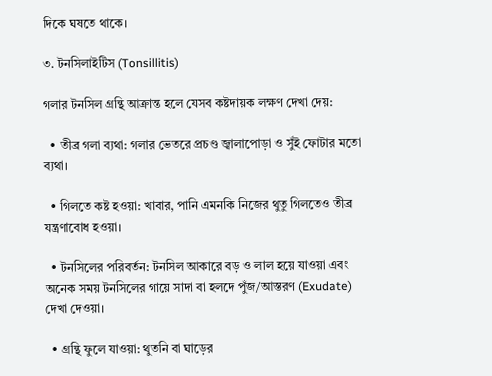দিকে ঘষতে থাকে।

৩. টনসিলাইটিস (Tonsillitis)

গলার টনসিল গ্রন্থি আক্রান্ত হলে যেসব কষ্টদায়ক লক্ষণ দেখা দেয়:

  • তীব্র গলা ব্যথা: গলার ভেতরে প্রচণ্ড জ্বালাপোড়া ও সুঁই ফোটার মতো ব্যথা।

  • গিলতে কষ্ট হওয়া: খাবার, পানি এমনকি নিজের থুতু গিলতেও তীব্র যন্ত্রণাবোধ হওয়া।

  • টনসিলের পরিবর্তন: টনসিল আকারে বড় ও লাল হয়ে যাওয়া এবং অনেক সময় টনসিলের গায়ে সাদা বা হলদে পুঁজ/আস্তরণ (Exudate) দেখা দেওয়া।

  • গ্রন্থি ফুলে যাওয়া: থুতনি বা ঘাড়ের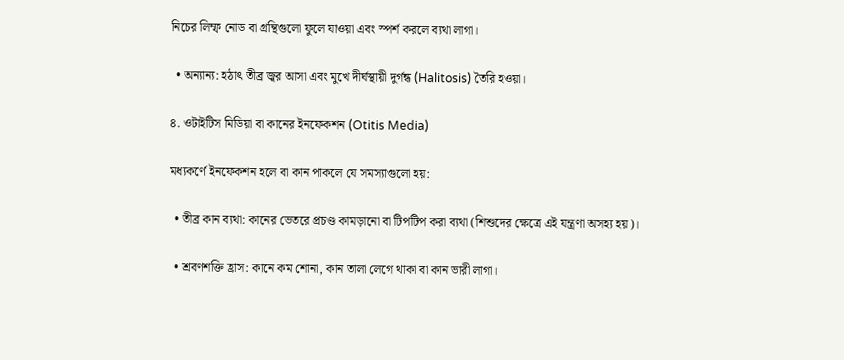নিচের লিম্ফ নোড বা গ্রন্থিগুলো ফুলে যাওয়া এবং স্পর্শ করলে ব্যথা লাগা।

  • অন্যান্য: হঠাৎ তীব্র জ্বর আসা এবং মুখে দীর্ঘস্থায়ী দুর্গন্ধ (Halitosis) তৈরি হওয়া।

৪. ওটাইটিস মিডিয়া বা কানের ইনফেকশন (Otitis Media)

মধ্যকর্ণে ইনফেকশন হলে বা কান পাকলে যে সমস্যাগুলো হয়:

  • তীব্র কান ব্যথা: কানের ভেতরে প্রচণ্ড কামড়ানো বা টিপটিপ করা ব্যথা (শিশুদের ক্ষেত্রে এই যন্ত্রণা অসহ্য হয়)।

  • শ্রবণশক্তি হ্রাস: কানে কম শোনা, কান তালা লেগে থাকা বা কান ভারী লাগা।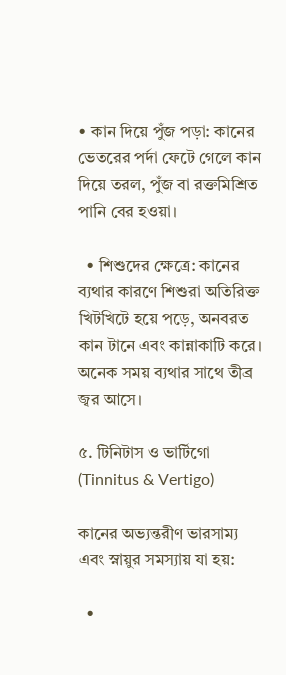• কান দিয়ে পুঁজ পড়া: কানের ভেতরের পর্দা ফেটে গেলে কান দিয়ে তরল, পুঁজ বা রক্তমিশ্রিত পানি বের হওয়া।

  • শিশুদের ক্ষেত্রে: কানের ব্যথার কারণে শিশুরা অতিরিক্ত খিটখিটে হয়ে পড়ে, অনবরত কান টানে এবং কান্নাকাটি করে। অনেক সময় ব্যথার সাথে তীব্র জ্বর আসে।

৫. টিনিটাস ও ভার্টিগো (Tinnitus & Vertigo)

কানের অভ্যন্তরীণ ভারসাম্য এবং স্নায়ুর সমস্যায় যা হয়:

  •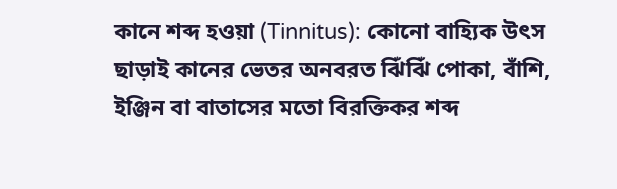কানে শব্দ হওয়া (Tinnitus): কোনো বাহ্যিক উৎস ছাড়াই কানের ভেতর অনবরত ঝিঁঝিঁ পোকা, বাঁশি, ইঞ্জিন বা বাতাসের মতো বিরক্তিকর শব্দ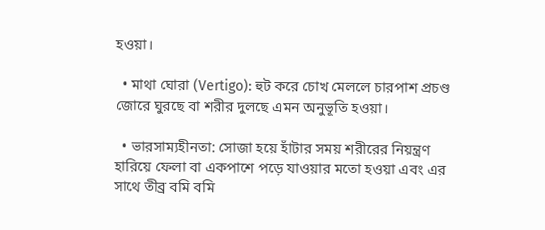হওয়া।

  • মাথা ঘোরা (Vertigo): হুট করে চোখ মেললে চারপাশ প্রচণ্ড জোরে ঘুরছে বা শরীর দুলছে এমন অনুভূতি হওয়া।

  • ভারসাম্যহীনতা: সোজা হয়ে হাঁটার সময় শরীরের নিয়ন্ত্রণ হারিয়ে ফেলা বা একপাশে পড়ে যাওয়ার মতো হওয়া এবং এর সাথে তীব্র বমি বমি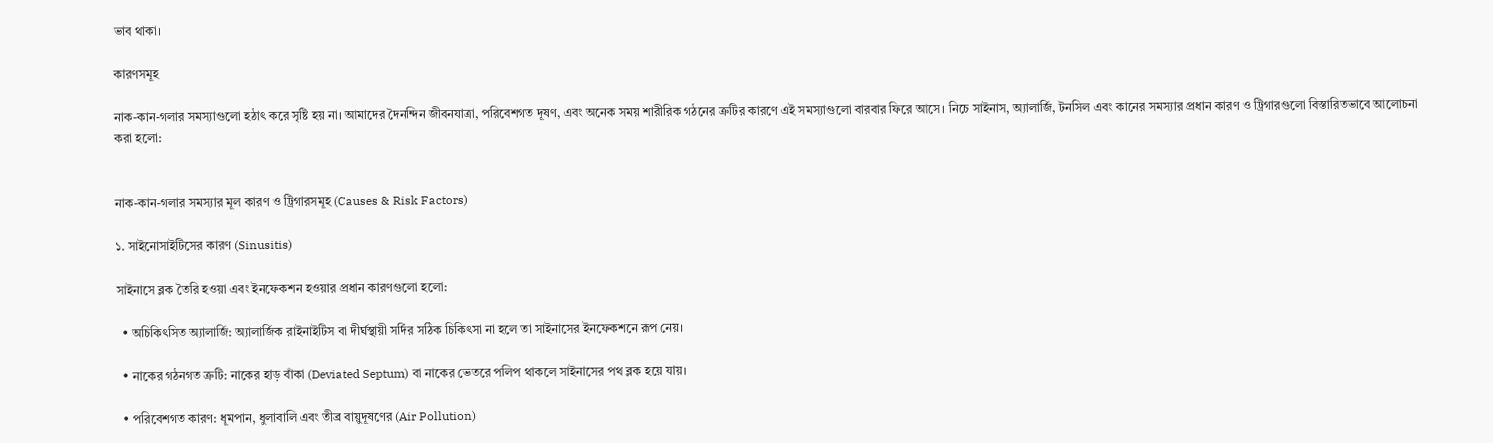ভাব থাকা।

কারণসমূহ

নাক-কান-গলার সমস্যাগুলো হঠাৎ করে সৃষ্টি হয় না। আমাদের দৈনন্দিন জীবনযাত্রা, পরিবেশগত দূষণ, এবং অনেক সময় শারীরিক গঠনের ত্রুটির কারণে এই সমস্যাগুলো বারবার ফিরে আসে। নিচে সাইনাস, অ্যালার্জি, টনসিল এবং কানের সমস্যার প্রধান কারণ ও ট্রিগারগুলো বিস্তারিতভাবে আলোচনা করা হলো:


নাক-কান-গলার সমস্যার মূল কারণ ও ট্রিগারসমূহ (Causes & Risk Factors)

১. সাইনোসাইটিসের কারণ (Sinusitis)

সাইনাসে ব্লক তৈরি হওয়া এবং ইনফেকশন হওয়ার প্রধান কারণগুলো হলো:

  • অচিকিৎসিত অ্যালার্জি: অ্যালার্জিক রাইনাইটিস বা দীর্ঘস্থায়ী সর্দির সঠিক চিকিৎসা না হলে তা সাইনাসের ইনফেকশনে রূপ নেয়।

  • নাকের গঠনগত ত্রুটি: নাকের হাড় বাঁকা (Deviated Septum) বা নাকের ভেতরে পলিপ থাকলে সাইনাসের পথ ব্লক হয়ে যায়।

  • পরিবেশগত কারণ: ধূমপান, ধুলাবালি এবং তীব্র বায়ুদূষণের (Air Pollution)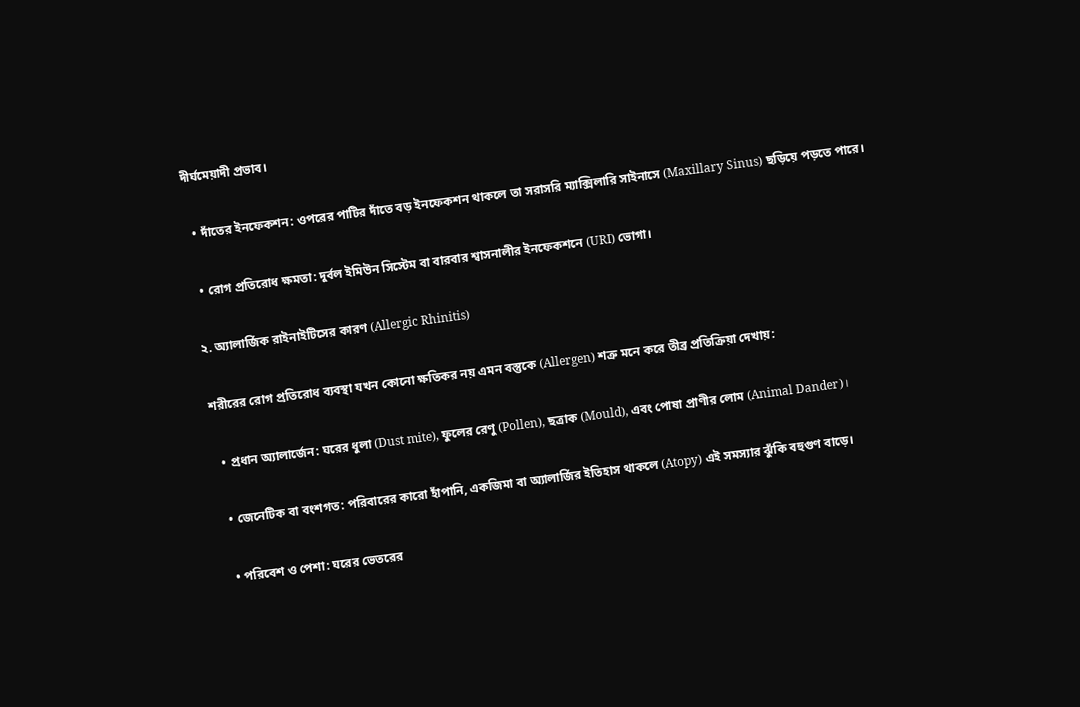দীর্ঘমেয়াদী প্রভাব।

  • দাঁতের ইনফেকশন: ওপরের পাটির দাঁতে বড় ইনফেকশন থাকলে তা সরাসরি ম্যাক্সিলারি সাইনাসে (Maxillary Sinus) ছড়িয়ে পড়তে পারে।

  • রোগ প্রতিরোধ ক্ষমতা: দুর্বল ইমিউন সিস্টেম বা বারবার শ্বাসনালীর ইনফেকশনে (URI) ভোগা।

২. অ্যালার্জিক রাইনাইটিসের কারণ (Allergic Rhinitis)

শরীরের রোগ প্রতিরোধ ব্যবস্থা যখন কোনো ক্ষতিকর নয় এমন বস্তুকে (Allergen) শত্রু মনে করে তীব্র প্রতিক্রিয়া দেখায়:

  • প্রধান অ্যালার্জেন: ঘরের ধুলা (Dust mite), ফুলের রেণু (Pollen), ছত্রাক (Mould), এবং পোষা প্রাণীর লোম (Animal Dander)।

  • জেনেটিক বা বংশগত: পরিবারের কারো হাঁপানি, একজিমা বা অ্যালার্জির ইতিহাস থাকলে (Atopy) এই সমস্যার ঝুঁকি বহুগুণ বাড়ে।

  • পরিবেশ ও পেশা: ঘরের ভেতরের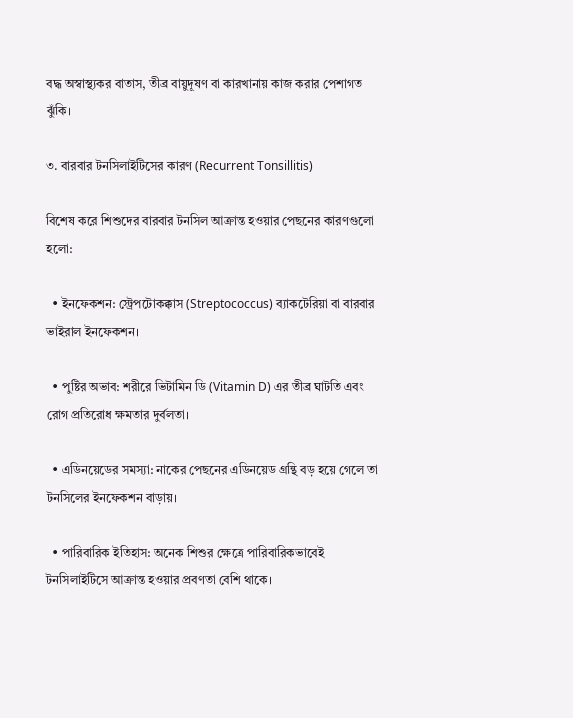বদ্ধ অস্বাস্থ্যকর বাতাস, তীব্র বায়ুদূষণ বা কারখানায় কাজ করার পেশাগত ঝুঁকি।

৩. বারবার টনসিলাইটিসের কারণ (Recurrent Tonsillitis)

বিশেষ করে শিশুদের বারবার টনসিল আক্রান্ত হওয়ার পেছনের কারণগুলো হলো:

  • ইনফেকশন: স্ট্রেপটোকক্কাস (Streptococcus) ব্যাকটেরিয়া বা বারবার ভাইরাল ইনফেকশন।

  • পুষ্টির অভাব: শরীরে ভিটামিন ডি (Vitamin D) এর তীব্র ঘাটতি এবং রোগ প্রতিরোধ ক্ষমতার দুর্বলতা।

  • এডিনয়েডের সমস্যা: নাকের পেছনের এডিনয়েড গ্রন্থি বড় হয়ে গেলে তা টনসিলের ইনফেকশন বাড়ায়।

  • পারিবারিক ইতিহাস: অনেক শিশুর ক্ষেত্রে পারিবারিকভাবেই টনসিলাইটিসে আক্রান্ত হওয়ার প্রবণতা বেশি থাকে।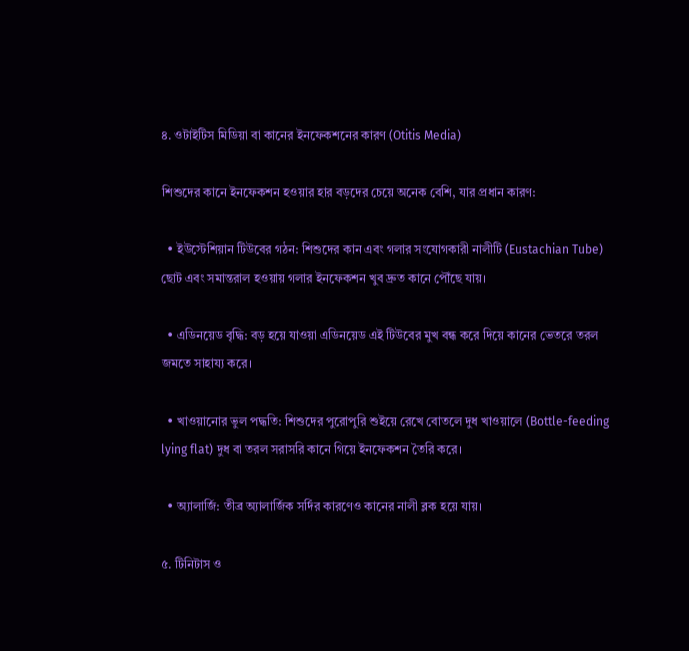৪. ওটাইটিস মিডিয়া বা কানের ইনফেকশনের কারণ (Otitis Media)

শিশুদের কানে ইনফেকশন হওয়ার হার বড়দের চেয়ে অনেক বেশি, যার প্রধান কারণ:

  • ইউস্টেশিয়ান টিউবের গঠন: শিশুদের কান এবং গলার সংযোগকারী নালীটি (Eustachian Tube) ছোট এবং সমান্তরাল হওয়ায় গলার ইনফেকশন খুব দ্রুত কানে পৌঁছে যায়।

  • এডিনয়েড বৃদ্ধি: বড় হয়ে যাওয়া এডিনয়েড এই টিউবের মুখ বন্ধ করে দিয়ে কানের ভেতরে তরল জমতে সাহায্য করে।

  • খাওয়ানোর ভুল পদ্ধতি: শিশুদের পুরোপুরি শুইয়ে রেখে বোতলে দুধ খাওয়ালে (Bottle-feeding lying flat) দুধ বা তরল সরাসরি কানে গিয়ে ইনফেকশন তৈরি করে।

  • অ্যালার্জি: তীব্র অ্যালার্জিক সর্দির কারণেও কানের নালী ব্লক হয়ে যায়।

৫. টিনিটাস ও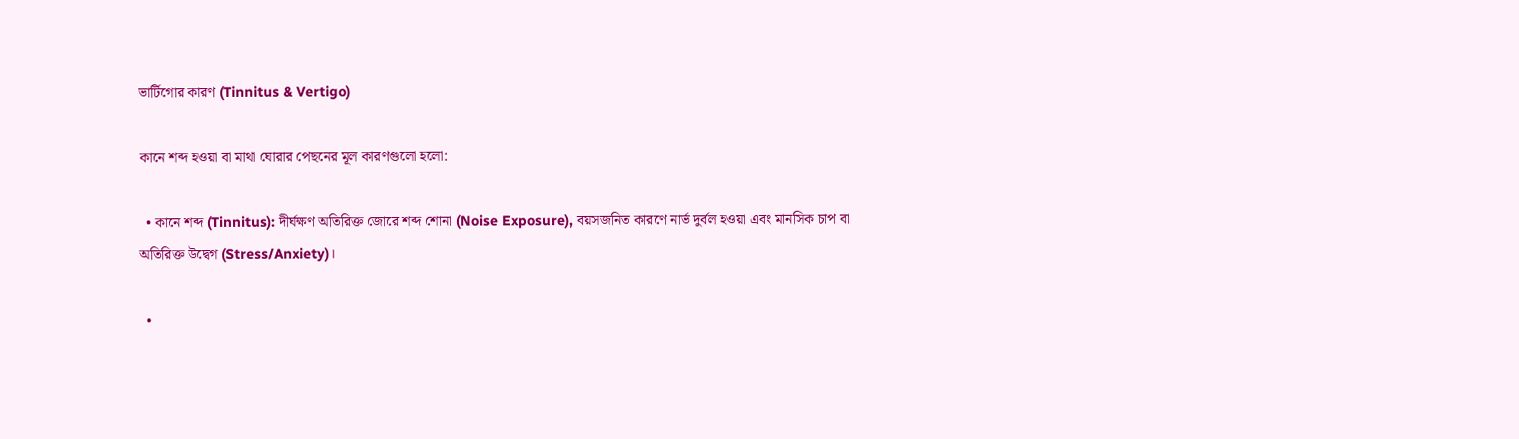ভার্টিগোর কারণ (Tinnitus & Vertigo)

কানে শব্দ হওয়া বা মাথা ঘোরার পেছনের মূল কারণগুলো হলো:

  • কানে শব্দ (Tinnitus): দীর্ঘক্ষণ অতিরিক্ত জোরে শব্দ শোনা (Noise Exposure), বয়সজনিত কারণে নার্ভ দুর্বল হওয়া এবং মানসিক চাপ বা অতিরিক্ত উদ্বেগ (Stress/Anxiety)।

  •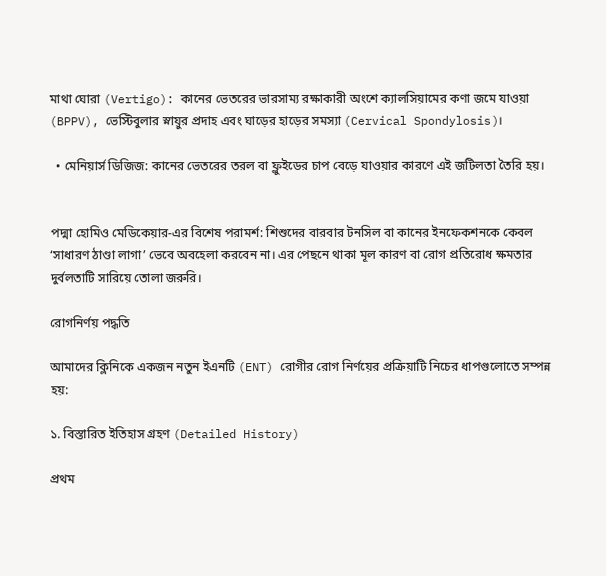মাথা ঘোরা (Vertigo): কানের ভেতরের ভারসাম্য রক্ষাকারী অংশে ক্যালসিয়ামের কণা জমে যাওয়া (BPPV), ভেস্টিবুলার স্নায়ুর প্রদাহ এবং ঘাড়ের হাড়ের সমস্যা (Cervical Spondylosis)।

  • মেনিয়ার্স ডিজিজ: কানের ভেতরের তরল বা ফ্লুইডের চাপ বেড়ে যাওয়ার কারণে এই জটিলতা তৈরি হয়।


পদ্মা হোমিও মেডিকেয়ার-এর বিশেষ পরামর্শ: শিশুদের বারবার টনসিল বা কানের ইনফেকশনকে কেবল ‘সাধারণ ঠাণ্ডা লাগা’ ভেবে অবহেলা করবেন না। এর পেছনে থাকা মূল কারণ বা রোগ প্রতিরোধ ক্ষমতার দুর্বলতাটি সারিয়ে তোলা জরুরি।

রোগনির্ণয় পদ্ধতি

আমাদের ক্লিনিকে একজন নতুন ইএনটি (ENT) রোগীর রোগ নির্ণয়ের প্রক্রিয়াটি নিচের ধাপগুলোতে সম্পন্ন হয়:

১. বিস্তারিত ইতিহাস গ্রহণ (Detailed History)

প্রথম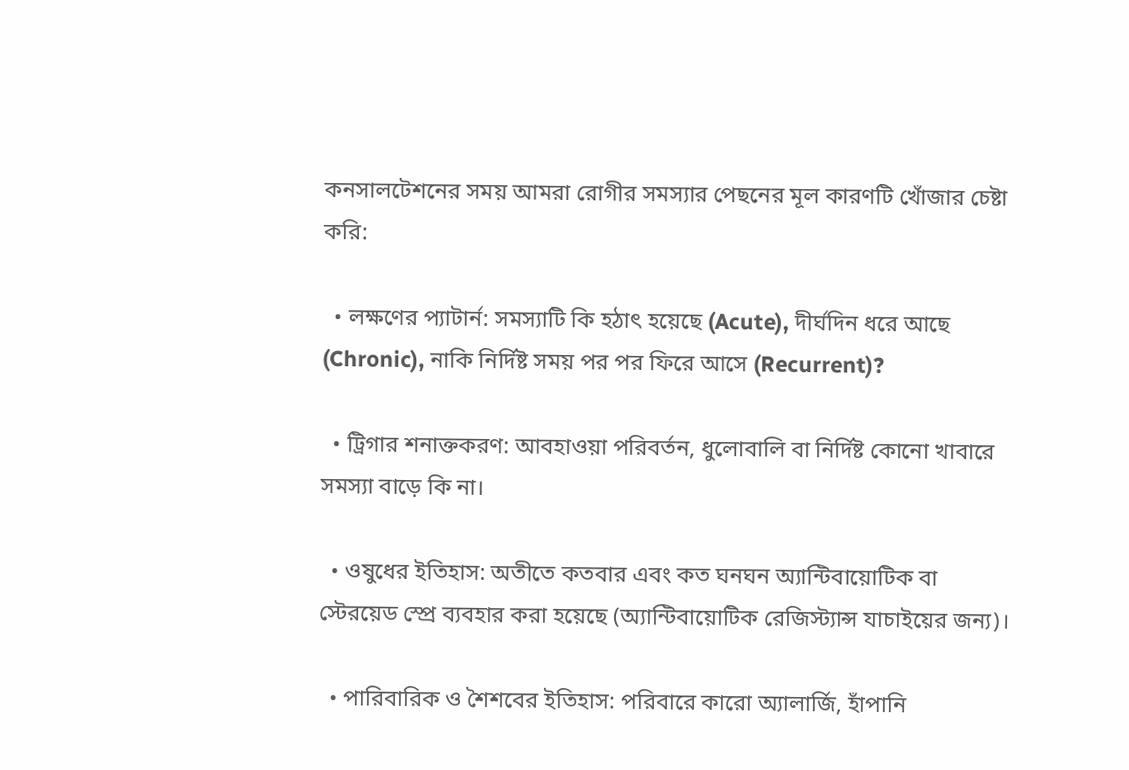কনসালটেশনের সময় আমরা রোগীর সমস্যার পেছনের মূল কারণটি খোঁজার চেষ্টা করি:

  • লক্ষণের প্যাটার্ন: সমস্যাটি কি হঠাৎ হয়েছে (Acute), দীর্ঘদিন ধরে আছে (Chronic), নাকি নির্দিষ্ট সময় পর পর ফিরে আসে (Recurrent)?

  • ট্রিগার শনাক্তকরণ: আবহাওয়া পরিবর্তন, ধুলোবালি বা নির্দিষ্ট কোনো খাবারে সমস্যা বাড়ে কি না।

  • ওষুধের ইতিহাস: অতীতে কতবার এবং কত ঘনঘন অ্যান্টিবায়োটিক বা স্টেরয়েড স্প্রে ব্যবহার করা হয়েছে (অ্যান্টিবায়োটিক রেজিস্ট্যান্স যাচাইয়ের জন্য)।

  • পারিবারিক ও শৈশবের ইতিহাস: পরিবারে কারো অ্যালার্জি, হাঁপানি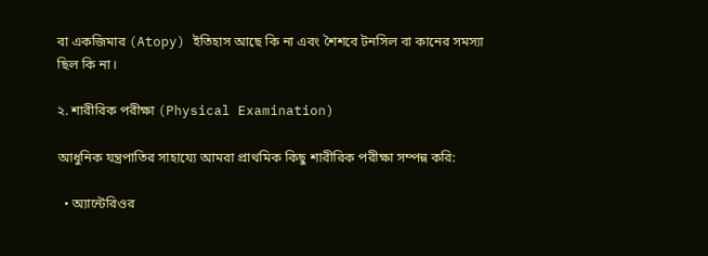বা একজিমার (Atopy) ইতিহাস আছে কি না এবং শৈশবে টনসিল বা কানের সমস্যা ছিল কি না।

২. শারীরিক পরীক্ষা (Physical Examination)

আধুনিক যন্ত্রপাতির সাহায্যে আমরা প্রাথমিক কিছু শারীরিক পরীক্ষা সম্পন্ন করি:

  • অ্যান্টেরিওর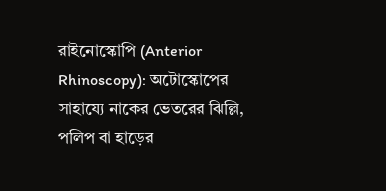রাইনোস্কোপি (Anterior Rhinoscopy): অটোস্কোপের সাহায্যে নাকের ভেতরের ঝিল্লি, পলিপ বা হাড়ের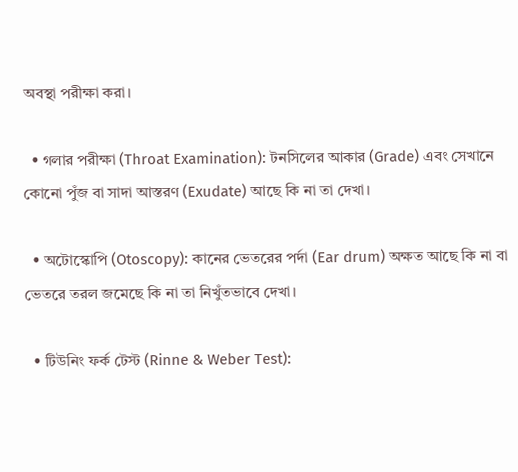অবস্থা পরীক্ষা করা।

  • গলার পরীক্ষা (Throat Examination): টনসিলের আকার (Grade) এবং সেখানে কোনো পুঁজ বা সাদা আস্তরণ (Exudate) আছে কি না তা দেখা।

  • অটোস্কোপি (Otoscopy): কানের ভেতরের পর্দা (Ear drum) অক্ষত আছে কি না বা ভেতরে তরল জমেছে কি না তা নিখুঁতভাবে দেখা।

  • টিউনিং ফর্ক টেস্ট (Rinne & Weber Test):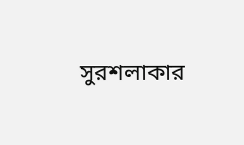সুরশলাকার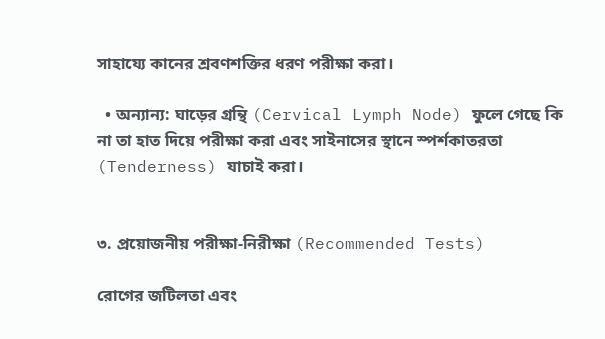সাহায্যে কানের শ্রবণশক্তির ধরণ পরীক্ষা করা।

  • অন্যান্য: ঘাড়ের গ্রন্থি (Cervical Lymph Node) ফুলে গেছে কি না তা হাত দিয়ে পরীক্ষা করা এবং সাইনাসের স্থানে স্পর্শকাতরতা (Tenderness) যাচাই করা।


৩. প্রয়োজনীয় পরীক্ষা-নিরীক্ষা (Recommended Tests)

রোগের জটিলতা এবং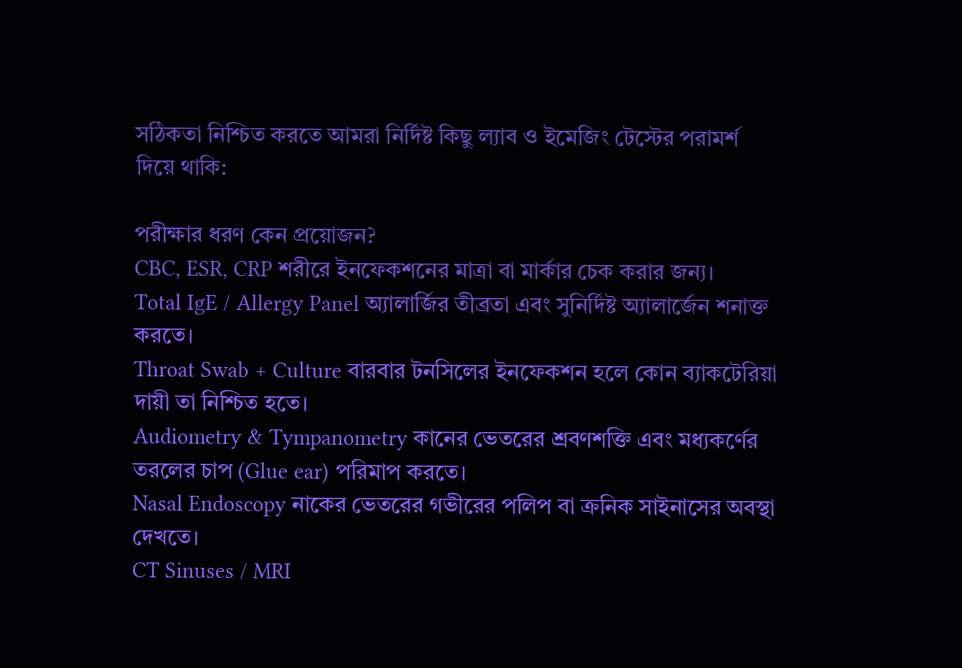সঠিকতা নিশ্চিত করতে আমরা নির্দিষ্ট কিছু ল্যাব ও ইমেজিং টেস্টের পরামর্শ দিয়ে থাকি:

পরীক্ষার ধরণ কেন প্রয়োজন?
CBC, ESR, CRP শরীরে ইনফেকশনের মাত্রা বা মার্কার চেক করার জন্য।
Total IgE / Allergy Panel অ্যালার্জির তীব্রতা এবং সুনির্দিষ্ট অ্যালার্জেন শনাক্ত করতে।
Throat Swab + Culture বারবার টনসিলের ইনফেকশন হলে কোন ব্যাকটেরিয়া দায়ী তা নিশ্চিত হতে।
Audiometry & Tympanometry কানের ভেতরের শ্রবণশক্তি এবং মধ্যকর্ণের তরলের চাপ (Glue ear) পরিমাপ করতে।
Nasal Endoscopy নাকের ভেতরের গভীরের পলিপ বা ক্রনিক সাইনাসের অবস্থা দেখতে।
CT Sinuses / MRI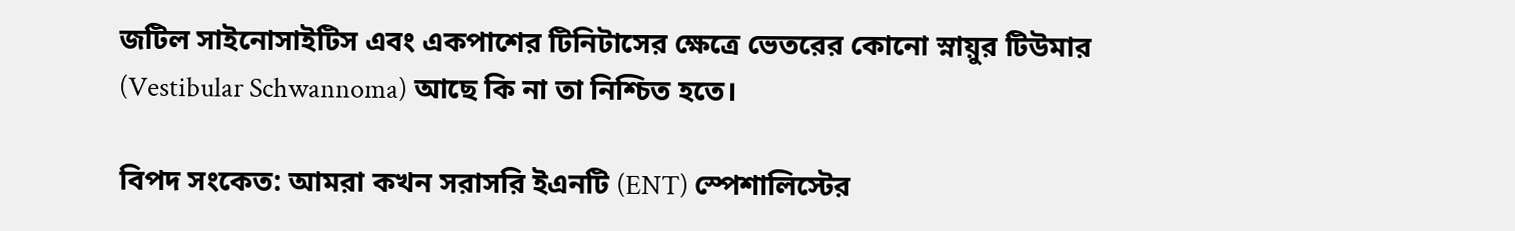জটিল সাইনোসাইটিস এবং একপাশের টিনিটাসের ক্ষেত্রে ভেতরের কোনো স্নায়ুর টিউমার (Vestibular Schwannoma) আছে কি না তা নিশ্চিত হতে।

বিপদ সংকেত: আমরা কখন সরাসরি ইএনটি (ENT) স্পেশালিস্টের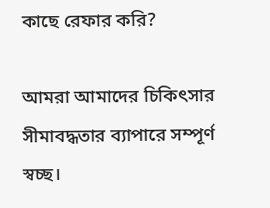কাছে রেফার করি?

আমরা আমাদের চিকিৎসার সীমাবদ্ধতার ব্যাপারে সম্পূর্ণ স্বচ্ছ।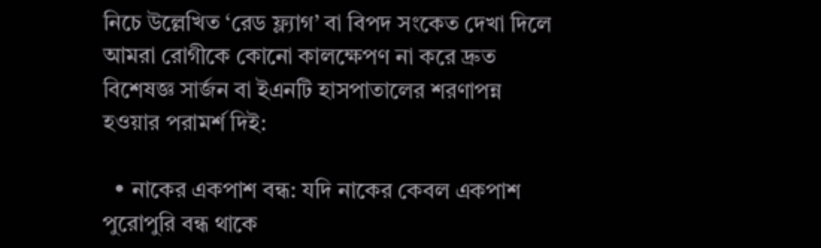নিচে উল্লেখিত ‘রেড ফ্ল্যাগ’ বা বিপদ সংকেত দেখা দিলে আমরা রোগীকে কোনো কালক্ষেপণ না করে দ্রুত বিশেষজ্ঞ সার্জন বা ইএনটি হাসপাতালের শরণাপন্ন হওয়ার পরামর্শ দিই:

  • নাকের একপাশ বন্ধ: যদি নাকের কেবল একপাশ পুরোপুরি বন্ধ থাকে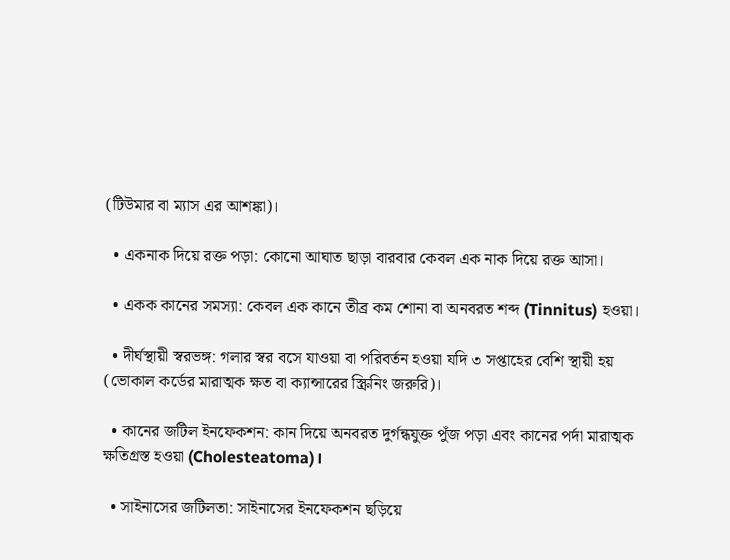(টিউমার বা ম্যাস এর আশঙ্কা)।

  • একনাক দিয়ে রক্ত পড়া: কোনো আঘাত ছাড়া বারবার কেবল এক নাক দিয়ে রক্ত আসা।

  • একক কানের সমস্যা: কেবল এক কানে তীব্র কম শোনা বা অনবরত শব্দ (Tinnitus) হওয়া।

  • দীর্ঘস্থায়ী স্বরভঙ্গ: গলার স্বর বসে যাওয়া বা পরিবর্তন হওয়া যদি ৩ সপ্তাহের বেশি স্থায়ী হয় (ভোকাল কর্ডের মারাত্মক ক্ষত বা ক্যান্সারের স্ক্রিনিং জরুরি)।

  • কানের জটিল ইনফেকশন: কান দিয়ে অনবরত দুর্গন্ধযুক্ত পুঁজ পড়া এবং কানের পর্দা মারাত্মক ক্ষতিগ্রস্ত হওয়া (Cholesteatoma)।

  • সাইনাসের জটিলতা: সাইনাসের ইনফেকশন ছড়িয়ে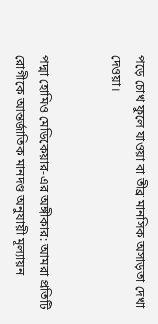পড়ে চোখ ফুলে যাওয়া বা তীব্র মানসিক অসাড়তা দেখা দেওয়া।


পদ্মা হোমিও মেডিকেয়ার-এর অঙ্গীকার: আমরা প্রতিটি রোগীকে আন্তর্জাতিক মানদণ্ড অনুযায়ী মূল্যায়ন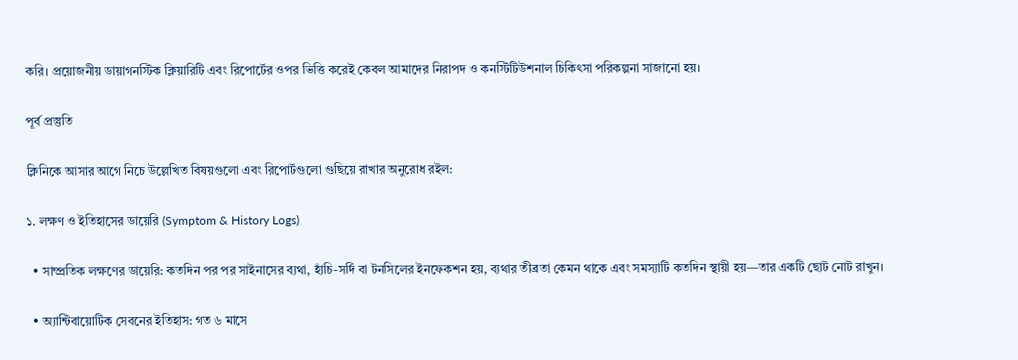করি। প্রয়োজনীয় ডায়াগনস্টিক ক্লিয়ারিটি এবং রিপোর্টের ওপর ভিত্তি করেই কেবল আমাদের নিরাপদ ও কনস্টিটিউশনাল চিকিৎসা পরিকল্পনা সাজানো হয়।

পূর্ব প্রস্তুতি

ক্লিনিকে আসার আগে নিচে উল্লেখিত বিষয়গুলো এবং রিপোর্টগুলো গুছিয়ে রাখার অনুরোধ রইল:

১. লক্ষণ ও ইতিহাসের ডায়েরি (Symptom & History Logs)

  • সাম্প্রতিক লক্ষণের ডায়েরি: কতদিন পর পর সাইনাসের ব্যথা, হাঁচি-সর্দি বা টনসিলের ইনফেকশন হয়, ব্যথার তীব্রতা কেমন থাকে এবং সমস্যাটি কতদিন স্থায়ী হয়—তার একটি ছোট নোট রাখুন।

  • অ্যান্টিবায়োটিক সেবনের ইতিহাস: গত ৬ মাসে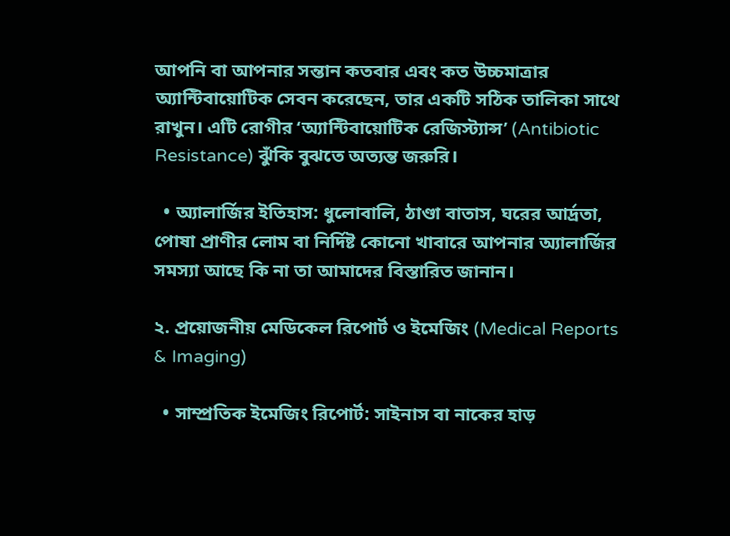আপনি বা আপনার সন্তান কতবার এবং কত উচ্চমাত্রার অ্যান্টিবায়োটিক সেবন করেছেন, তার একটি সঠিক তালিকা সাথে রাখুন। এটি রোগীর ‘অ্যান্টিবায়োটিক রেজিস্ট্যান্স’ (Antibiotic Resistance) ঝুঁকি বুঝতে অত্যন্ত জরুরি।

  • অ্যালার্জির ইতিহাস: ধুলোবালি, ঠাণ্ডা বাতাস, ঘরের আর্দ্রতা, পোষা প্রাণীর লোম বা নির্দিষ্ট কোনো খাবারে আপনার অ্যালার্জির সমস্যা আছে কি না তা আমাদের বিস্তারিত জানান।

২. প্রয়োজনীয় মেডিকেল রিপোর্ট ও ইমেজিং (Medical Reports & Imaging)

  • সাম্প্রতিক ইমেজিং রিপোর্ট: সাইনাস বা নাকের হাড়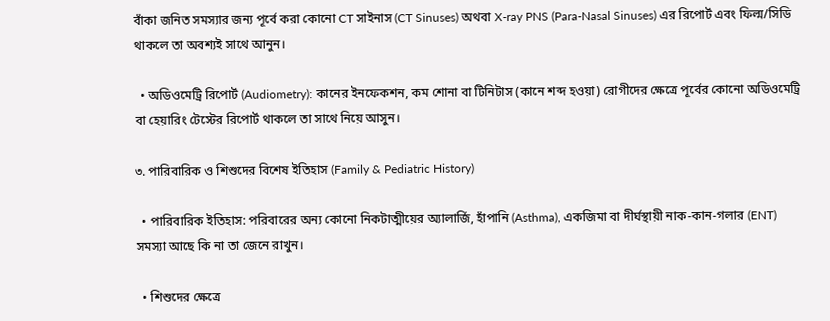বাঁকা জনিত সমস্যার জন্য পূর্বে করা কোনো CT সাইনাস (CT Sinuses) অথবা X-ray PNS (Para-Nasal Sinuses) এর রিপোর্ট এবং ফিল্ম/সিডি থাকলে তা অবশ্যই সাথে আনুন।

  • অডিওমেট্রি রিপোর্ট (Audiometry): কানের ইনফেকশন, কম শোনা বা টিনিটাস (কানে শব্দ হওয়া) রোগীদের ক্ষেত্রে পূর্বের কোনো অডিওমেট্রি বা হেয়ারিং টেস্টের রিপোর্ট থাকলে তা সাথে নিয়ে আসুন।

৩. পারিবারিক ও শিশুদের বিশেষ ইতিহাস (Family & Pediatric History)

  • পারিবারিক ইতিহাস: পরিবারের অন্য কোনো নিকটাত্মীয়ের অ্যালার্জি, হাঁপানি (Asthma), একজিমা বা দীর্ঘস্থায়ী নাক-কান-গলার (ENT) সমস্যা আছে কি না তা জেনে রাখুন।

  • শিশুদের ক্ষেত্রে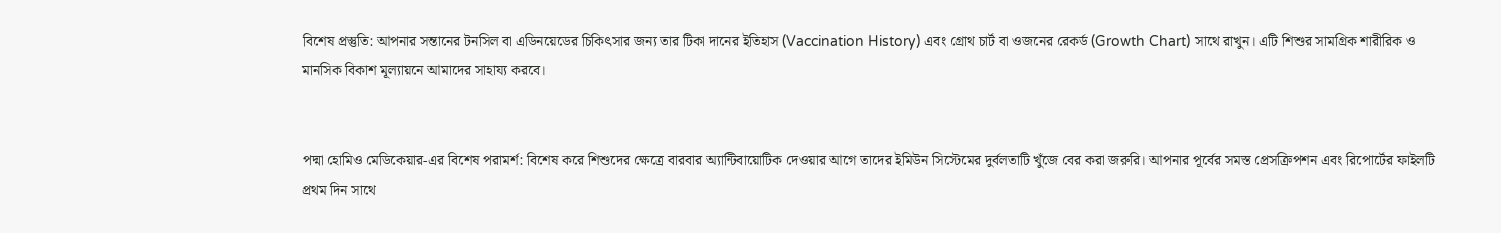বিশেষ প্রস্তুতি: আপনার সন্তানের টনসিল বা এডিনয়েডের চিকিৎসার জন্য তার টিকা দানের ইতিহাস (Vaccination History) এবং গ্রোথ চার্ট বা ওজনের রেকর্ড (Growth Chart) সাথে রাখুন। এটি শিশুর সামগ্রিক শারীরিক ও মানসিক বিকাশ মূল্যায়নে আমাদের সাহায্য করবে।


পদ্মা হোমিও মেডিকেয়ার-এর বিশেষ পরামর্শ: বিশেষ করে শিশুদের ক্ষেত্রে বারবার অ্যান্টিবায়োটিক দেওয়ার আগে তাদের ইমিউন সিস্টেমের দুর্বলতাটি খুঁজে বের করা জরুরি। আপনার পূর্বের সমস্ত প্রেসক্রিপশন এবং রিপোর্টের ফাইলটি প্রথম দিন সাথে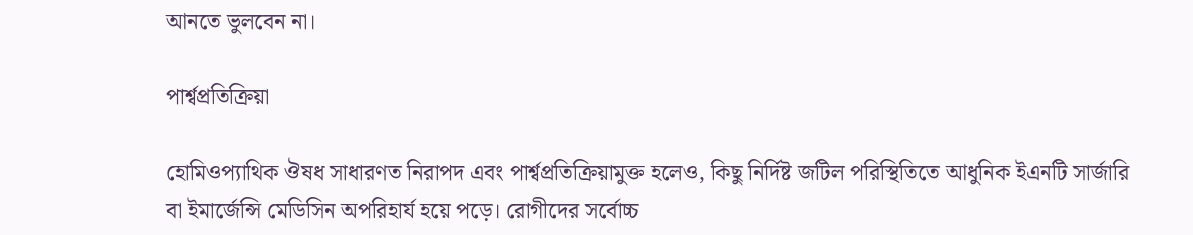আনতে ভুলবেন না।

পার্শ্বপ্রতিক্রিয়া

হোমিওপ্যাথিক ঔষধ সাধারণত নিরাপদ এবং পার্শ্বপ্রতিক্রিয়ামুক্ত হলেও, কিছু নির্দিষ্ট জটিল পরিস্থিতিতে আধুনিক ইএনটি সার্জারি বা ইমার্জেন্সি মেডিসিন অপরিহার্য হয়ে পড়ে। রোগীদের সর্বোচ্চ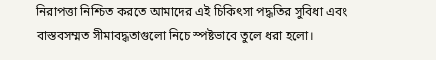নিরাপত্তা নিশ্চিত করতে আমাদের এই চিকিৎসা পদ্ধতির সুবিধা এবং বাস্তবসম্মত সীমাবদ্ধতাগুলো নিচে স্পষ্টভাবে তুলে ধরা হলো।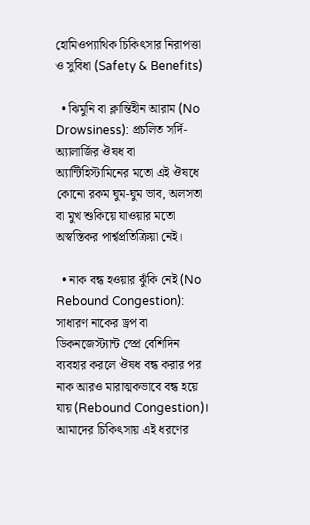হোমিওপ্যাথিক চিকিৎসার নিরাপত্তা ও সুবিধা (Safety & Benefits)

  • ঝিমুনি বা ক্লান্তিহীন আরাম (No Drowsiness): প্রচলিত সর্দি-অ্যালার্জির ঔষধ বা অ্যান্টিহিস্টামিনের মতো এই ঔষধে কোনো রকম ঘুম-ঘুম ভাব, অলসতা বা মুখ শুকিয়ে যাওয়ার মতো অস্বস্তিকর পার্শ্বপ্রতিক্রিয়া নেই।

  • নাক বন্ধ হওয়ার ঝুঁকি নেই (No Rebound Congestion): সাধারণ নাকের ড্রপ বা ডিকনজেস্ট্যান্ট স্প্রে বেশিদিন ব্যবহার করলে ঔষধ বন্ধ করার পর নাক আরও মারাত্মকভাবে বন্ধ হয়ে যায় (Rebound Congestion)। আমাদের চিকিৎসায় এই ধরণের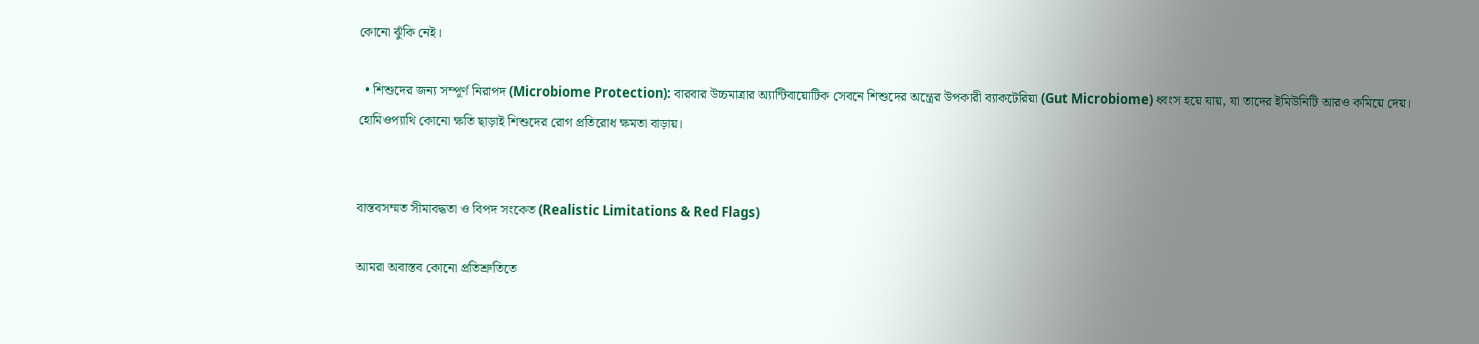কোনো ঝুঁকি নেই।

  • শিশুদের জন্য সম্পূর্ণ নিরাপদ (Microbiome Protection): বারবার উচ্চমাত্রার অ্যান্টিবায়োটিক সেবনে শিশুদের অন্ত্রের উপকারী ব্যাকটেরিয়া (Gut Microbiome) ধ্বংস হয়ে যায়, যা তাদের ইমিউনিটি আরও কমিয়ে দেয়। হোমিওপ্যাথি কোনো ক্ষতি ছাড়াই শিশুদের রোগ প্রতিরোধ ক্ষমতা বাড়ায়।


বাস্তবসম্মত সীমাবদ্ধতা ও বিপদ সংকেত (Realistic Limitations & Red Flags)

আমরা অবাস্তব কোনো প্রতিশ্রুতিতে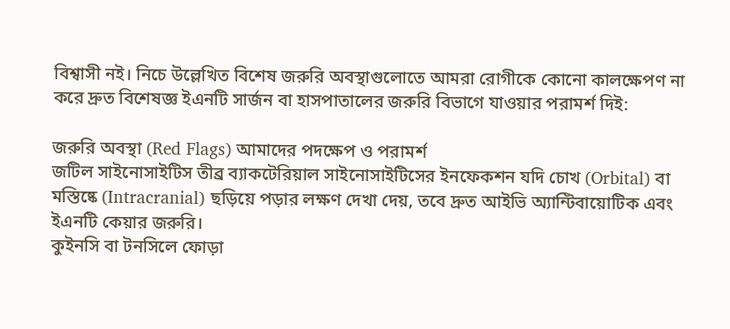বিশ্বাসী নই। নিচে উল্লেখিত বিশেষ জরুরি অবস্থাগুলোতে আমরা রোগীকে কোনো কালক্ষেপণ না করে দ্রুত বিশেষজ্ঞ ইএনটি সার্জন বা হাসপাতালের জরুরি বিভাগে যাওয়ার পরামর্শ দিই:

জরুরি অবস্থা (Red Flags) আমাদের পদক্ষেপ ও পরামর্শ
জটিল সাইনোসাইটিস তীব্র ব্যাকটেরিয়াল সাইনোসাইটিসের ইনফেকশন যদি চোখ (Orbital) বা মস্তিষ্কে (Intracranial) ছড়িয়ে পড়ার লক্ষণ দেখা দেয়, তবে দ্রুত আইভি অ্যান্টিবায়োটিক এবং ইএনটি কেয়ার জরুরি।
কুইনসি বা টনসিলে ফোড়া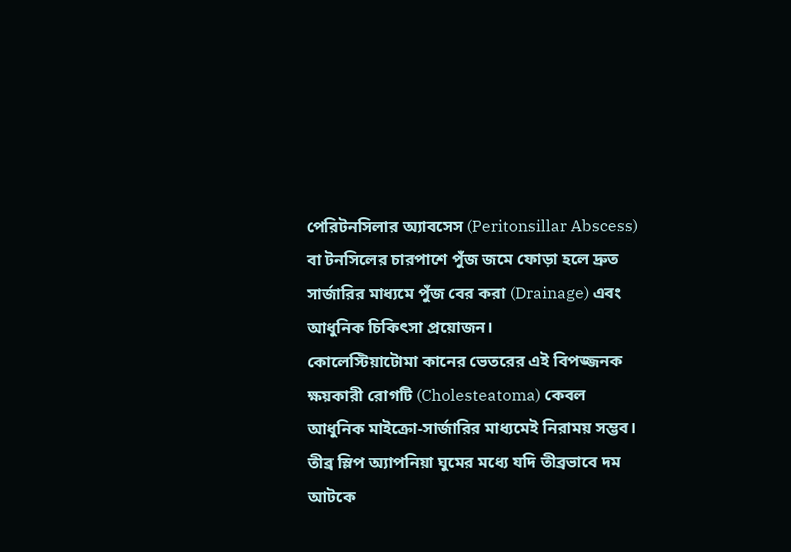পেরিটনসিলার অ্যাবসেস (Peritonsillar Abscess) বা টনসিলের চারপাশে পুঁজ জমে ফোড়া হলে দ্রুত সার্জারির মাধ্যমে পুঁজ বের করা (Drainage) এবং আধুনিক চিকিৎসা প্রয়োজন।
কোলেস্টিয়াটোমা কানের ভেতরের এই বিপজ্জনক ক্ষয়কারী রোগটি (Cholesteatoma) কেবল আধুনিক মাইক্রো-সার্জারির মাধ্যমেই নিরাময় সম্ভব।
তীব্র স্লিপ অ্যাপনিয়া ঘুমের মধ্যে যদি তীব্রভাবে দম আটকে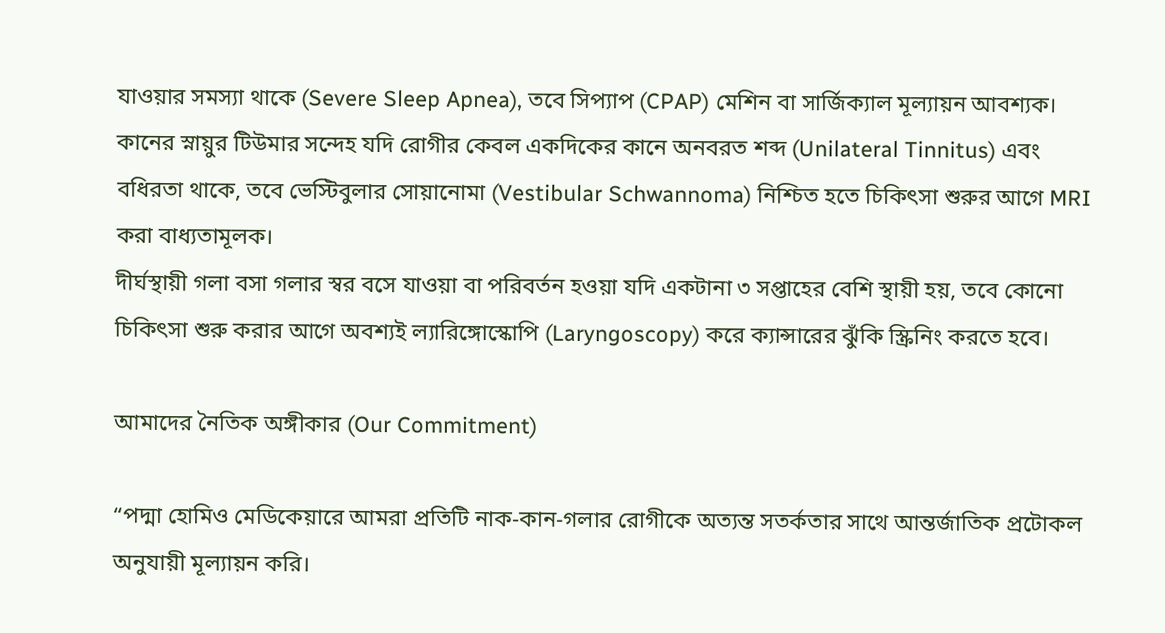যাওয়ার সমস্যা থাকে (Severe Sleep Apnea), তবে সিপ্যাপ (CPAP) মেশিন বা সার্জিক্যাল মূল্যায়ন আবশ্যক।
কানের স্নায়ুর টিউমার সন্দেহ যদি রোগীর কেবল একদিকের কানে অনবরত শব্দ (Unilateral Tinnitus) এবং বধিরতা থাকে, তবে ভেস্টিবুলার সোয়ানোমা (Vestibular Schwannoma) নিশ্চিত হতে চিকিৎসা শুরুর আগে MRI করা বাধ্যতামূলক।
দীর্ঘস্থায়ী গলা বসা গলার স্বর বসে যাওয়া বা পরিবর্তন হওয়া যদি একটানা ৩ সপ্তাহের বেশি স্থায়ী হয়, তবে কোনো চিকিৎসা শুরু করার আগে অবশ্যই ল্যারিঙ্গোস্কোপি (Laryngoscopy) করে ক্যান্সারের ঝুঁকি স্ক্রিনিং করতে হবে।

আমাদের নৈতিক অঙ্গীকার (Our Commitment)

“পদ্মা হোমিও মেডিকেয়ারে আমরা প্রতিটি নাক-কান-গলার রোগীকে অত্যন্ত সতর্কতার সাথে আন্তর্জাতিক প্রটোকল অনুযায়ী মূল্যায়ন করি।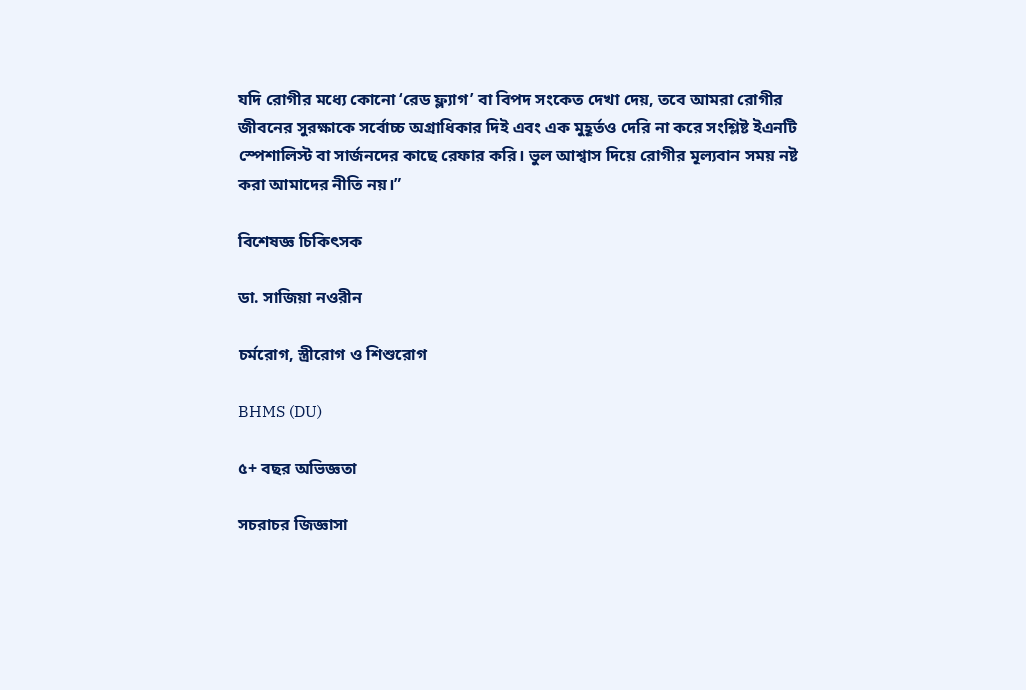যদি রোগীর মধ্যে কোনো ‘রেড ফ্ল্যাগ’ বা বিপদ সংকেত দেখা দেয়, তবে আমরা রোগীর জীবনের সুরক্ষাকে সর্বোচ্চ অগ্রাধিকার দিই এবং এক মুহূর্তও দেরি না করে সংশ্লিষ্ট ইএনটি স্পেশালিস্ট বা সার্জনদের কাছে রেফার করি। ভুল আশ্বাস দিয়ে রোগীর মূল্যবান সময় নষ্ট করা আমাদের নীতি নয়।”

বিশেষজ্ঞ চিকিৎসক

ডা. সাজিয়া নওরীন

চর্মরোগ, স্ত্রীরোগ ও শিশুরোগ

BHMS (DU)

৫+ বছর অভিজ্ঞতা

সচরাচর জিজ্ঞাসা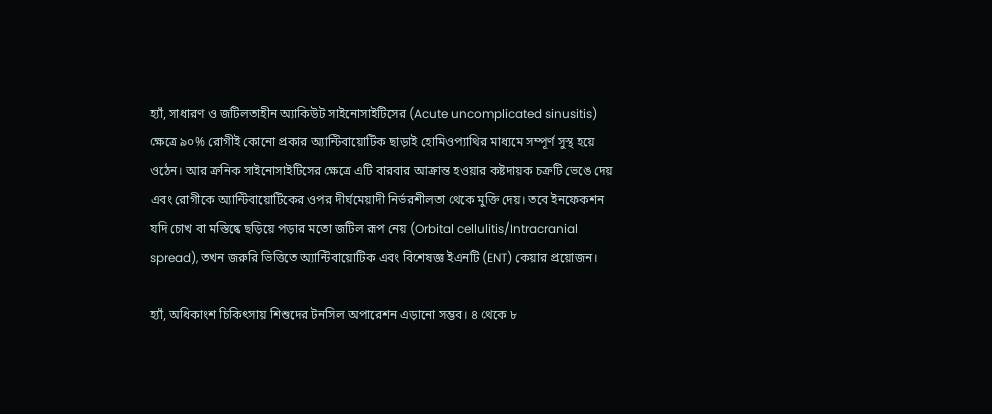হ্যাঁ, সাধারণ ও জটিলতাহীন অ্যাকিউট সাইনোসাইটিসের (Acute uncomplicated sinusitis) ক্ষেত্রে ৯০% রোগীই কোনো প্রকার অ্যান্টিবায়োটিক ছাড়াই হোমিওপ্যাথির মাধ্যমে সম্পূর্ণ সুস্থ হয়ে ওঠেন। আর ক্রনিক সাইনোসাইটিসের ক্ষেত্রে এটি বারবার আক্রান্ত হওয়ার কষ্টদায়ক চক্রটি ভেঙে দেয় এবং রোগীকে অ্যান্টিবায়োটিকের ওপর দীর্ঘমেয়াদী নির্ভরশীলতা থেকে মুক্তি দেয়। তবে ইনফেকশন যদি চোখ বা মস্তিষ্কে ছড়িয়ে পড়ার মতো জটিল রূপ নেয় (Orbital cellulitis/Intracranial spread), তখন জরুরি ভিত্তিতে অ্যান্টিবায়োটিক এবং বিশেষজ্ঞ ইএনটি (ENT) কেয়ার প্রয়োজন।

হ্যাঁ, অধিকাংশ চিকিৎসায় শিশুদের টনসিল অপারেশন এড়ানো সম্ভব। ৪ থেকে ৮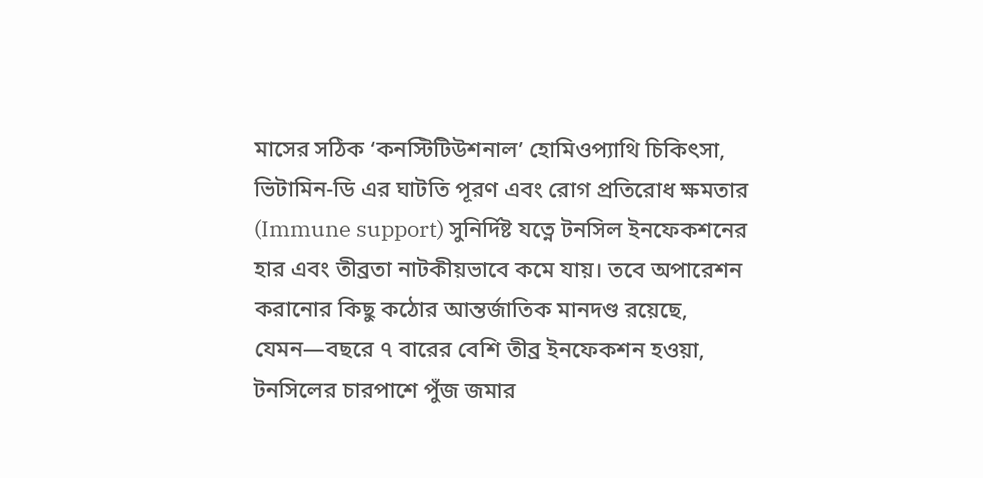মাসের সঠিক ‘কনস্টিটিউশনাল’ হোমিওপ্যাথি চিকিৎসা, ভিটামিন-ডি এর ঘাটতি পূরণ এবং রোগ প্রতিরোধ ক্ষমতার (Immune support) সুনির্দিষ্ট যত্নে টনসিল ইনফেকশনের হার এবং তীব্রতা নাটকীয়ভাবে কমে যায়। তবে অপারেশন করানোর কিছু কঠোর আন্তর্জাতিক মানদণ্ড রয়েছে, যেমন—বছরে ৭ বারের বেশি তীব্র ইনফেকশন হওয়া, টনসিলের চারপাশে পুঁজ জমার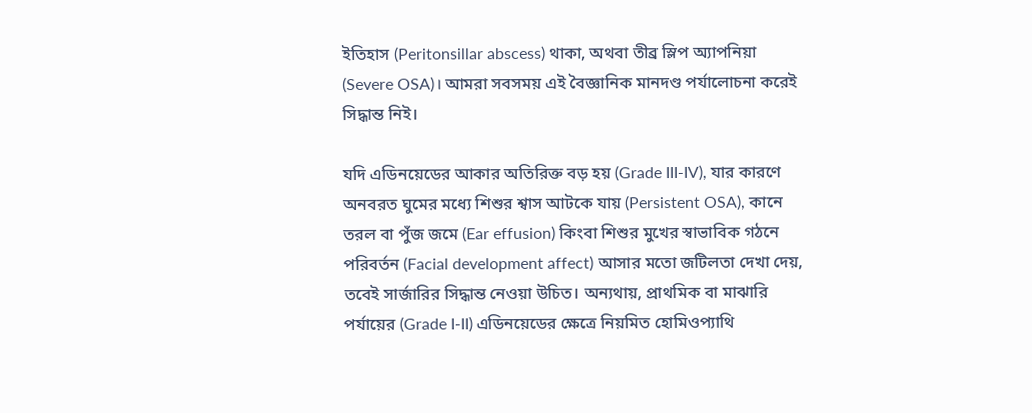ইতিহাস (Peritonsillar abscess) থাকা, অথবা তীব্র স্লিপ অ্যাপনিয়া (Severe OSA)। আমরা সবসময় এই বৈজ্ঞানিক মানদণ্ড পর্যালোচনা করেই সিদ্ধান্ত নিই।

যদি এডিনয়েডের আকার অতিরিক্ত বড় হয় (Grade III-IV), যার কারণে অনবরত ঘুমের মধ্যে শিশুর শ্বাস আটকে যায় (Persistent OSA), কানে তরল বা পুঁজ জমে (Ear effusion) কিংবা শিশুর মুখের স্বাভাবিক গঠনে পরিবর্তন (Facial development affect) আসার মতো জটিলতা দেখা দেয়, তবেই সার্জারির সিদ্ধান্ত নেওয়া উচিত। অন্যথায়, প্রাথমিক বা মাঝারি পর্যায়ের (Grade I-II) এডিনয়েডের ক্ষেত্রে নিয়মিত হোমিওপ্যাথি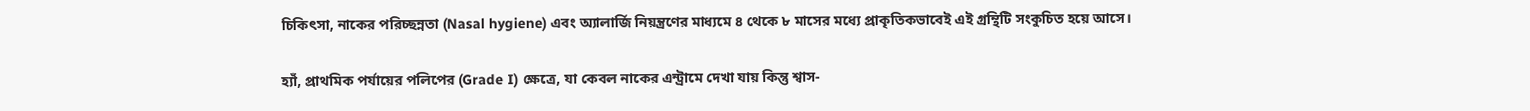চিকিৎসা, নাকের পরিচ্ছন্নতা (Nasal hygiene) এবং অ্যালার্জি নিয়ন্ত্রণের মাধ্যমে ৪ থেকে ৮ মাসের মধ্যে প্রাকৃতিকভাবেই এই গ্রন্থিটি সংকুচিত হয়ে আসে।

হ্যাঁ, প্রাথমিক পর্যায়ের পলিপের (Grade I) ক্ষেত্রে, যা কেবল নাকের এন্ট্রামে দেখা যায় কিন্তু শ্বাস-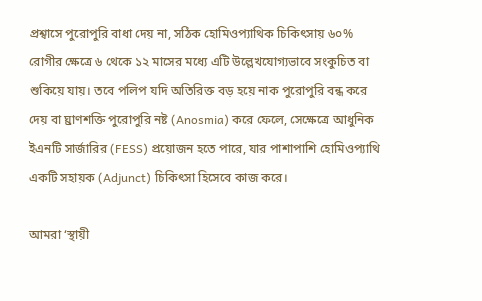প্রশ্বাসে পুরোপুরি বাধা দেয় না, সঠিক হোমিওপ্যাথিক চিকিৎসায় ৬০% রোগীর ক্ষেত্রে ৬ থেকে ১২ মাসের মধ্যে এটি উল্লেখযোগ্যভাবে সংকুচিত বা শুকিয়ে যায়। তবে পলিপ যদি অতিরিক্ত বড় হয়ে নাক পুরোপুরি বন্ধ করে দেয় বা ঘ্রাণশক্তি পুরোপুরি নষ্ট (Anosmia) করে ফেলে, সেক্ষেত্রে আধুনিক ইএনটি সার্জারির (FESS) প্রয়োজন হতে পারে, যার পাশাপাশি হোমিওপ্যাথি একটি সহায়ক (Adjunct) চিকিৎসা হিসেবে কাজ করে।

আমরা ‘স্থায়ী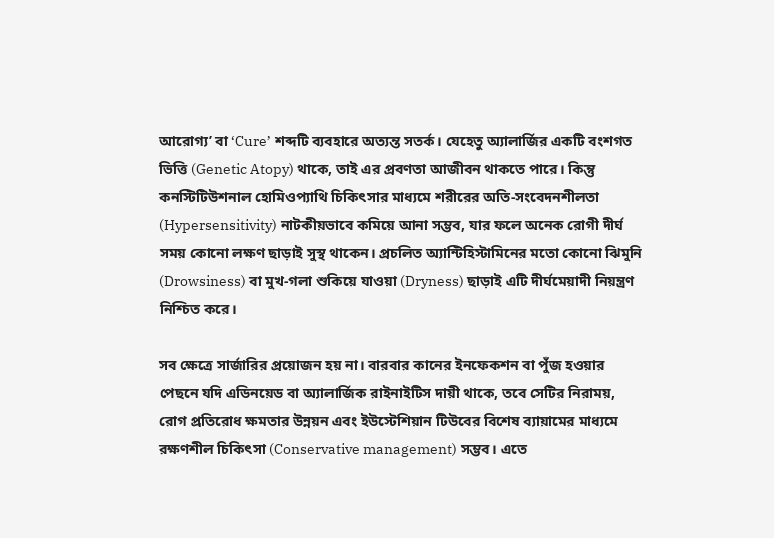আরোগ্য’ বা ‘Cure’ শব্দটি ব্যবহারে অত্যন্ত সতর্ক। যেহেতু অ্যালার্জির একটি বংশগত ভিত্তি (Genetic Atopy) থাকে, তাই এর প্রবণতা আজীবন থাকতে পারে। কিন্তু কনস্টিটিউশনাল হোমিওপ্যাথি চিকিৎসার মাধ্যমে শরীরের অতি-সংবেদনশীলতা (Hypersensitivity) নাটকীয়ভাবে কমিয়ে আনা সম্ভব, যার ফলে অনেক রোগী দীর্ঘ সময় কোনো লক্ষণ ছাড়াই সুস্থ থাকেন। প্রচলিত অ্যান্টিহিস্টামিনের মতো কোনো ঝিমুনি (Drowsiness) বা মুখ-গলা শুকিয়ে যাওয়া (Dryness) ছাড়াই এটি দীর্ঘমেয়াদী নিয়ন্ত্রণ নিশ্চিত করে।

সব ক্ষেত্রে সার্জারির প্রয়োজন হয় না। বারবার কানের ইনফেকশন বা পুঁজ হওয়ার পেছনে যদি এডিনয়েড বা অ্যালার্জিক রাইনাইটিস দায়ী থাকে, তবে সেটির নিরাময়, রোগ প্রতিরোধ ক্ষমতার উন্নয়ন এবং ইউস্টেশিয়ান টিউবের বিশেষ ব্যায়ামের মাধ্যমে রক্ষণশীল চিকিৎসা (Conservative management) সম্ভব। এতে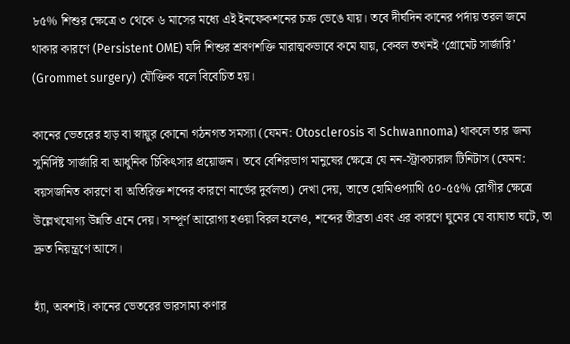৮৫% শিশুর ক্ষেত্রে ৩ থেকে ৬ মাসের মধ্যে এই ইনফেকশনের চক্র ভেঙে যায়। তবে দীর্ঘদিন কানের পর্দায় তরল জমে থাকার কারণে (Persistent OME) যদি শিশুর শ্রবণশক্তি মারাত্মকভাবে কমে যায়, কেবল তখনই ‘গ্রোমেট সার্জারি’ (Grommet surgery) যৌক্তিক বলে বিবেচিত হয়।

কানের ভেতরের হাড় বা স্নায়ুর কোনো গঠনগত সমস্যা (যেমন: Otosclerosis বা Schwannoma) থাকলে তার জন্য সুনির্দিষ্ট সার্জারি বা আধুনিক চিকিৎসার প্রয়োজন। তবে বেশিরভাগ মানুষের ক্ষেত্রে যে নন-স্ট্রাকচারাল টিনিটাস (যেমন: বয়সজনিত কারণে বা অতিরিক্ত শব্দের কারণে নার্ভের দুর্বলতা) দেখা দেয়, তাতে হোমিওপ্যাথি ৫০-৫৫% রোগীর ক্ষেত্রে উল্লেখযোগ্য উন্নতি এনে দেয়। সম্পূর্ণ আরোগ্য হওয়া বিরল হলেও, শব্দের তীব্রতা এবং এর কারণে ঘুমের যে ব্যাঘাত ঘটে, তা দ্রুত নিয়ন্ত্রণে আসে।

হ্যাঁ, অবশ্যই। কানের ভেতরের ভারসাম্য কণার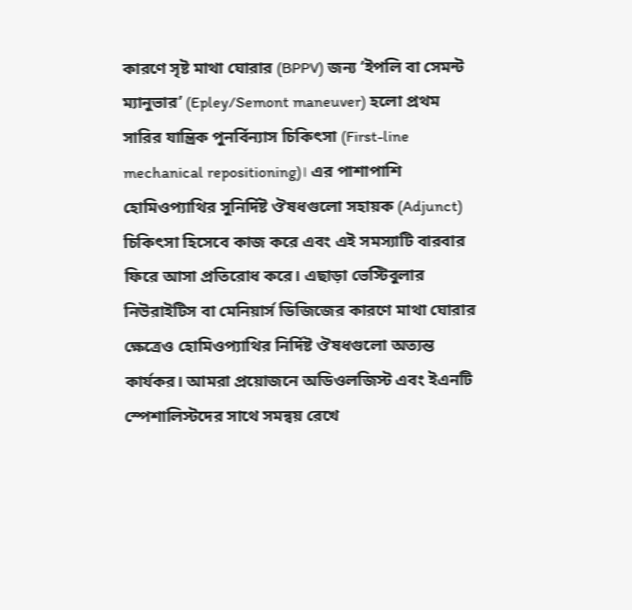কারণে সৃষ্ট মাথা ঘোরার (BPPV) জন্য ‘ইপলি বা সেমন্ট ম্যানুভার’ (Epley/Semont maneuver) হলো প্রথম সারির যান্ত্রিক পুনর্বিন্যাস চিকিৎসা (First-line mechanical repositioning)। এর পাশাপাশি হোমিওপ্যাথির সুনির্দিষ্ট ঔষধগুলো সহায়ক (Adjunct) চিকিৎসা হিসেবে কাজ করে এবং এই সমস্যাটি বারবার ফিরে আসা প্রতিরোধ করে। এছাড়া ভেস্টিবুলার নিউরাইটিস বা মেনিয়ার্স ডিজিজের কারণে মাথা ঘোরার ক্ষেত্রেও হোমিওপ্যাথির নির্দিষ্ট ঔষধগুলো অত্যন্ত কার্যকর। আমরা প্রয়োজনে অডিওলজিস্ট এবং ইএনটি স্পেশালিস্টদের সাথে সমন্বয় রেখে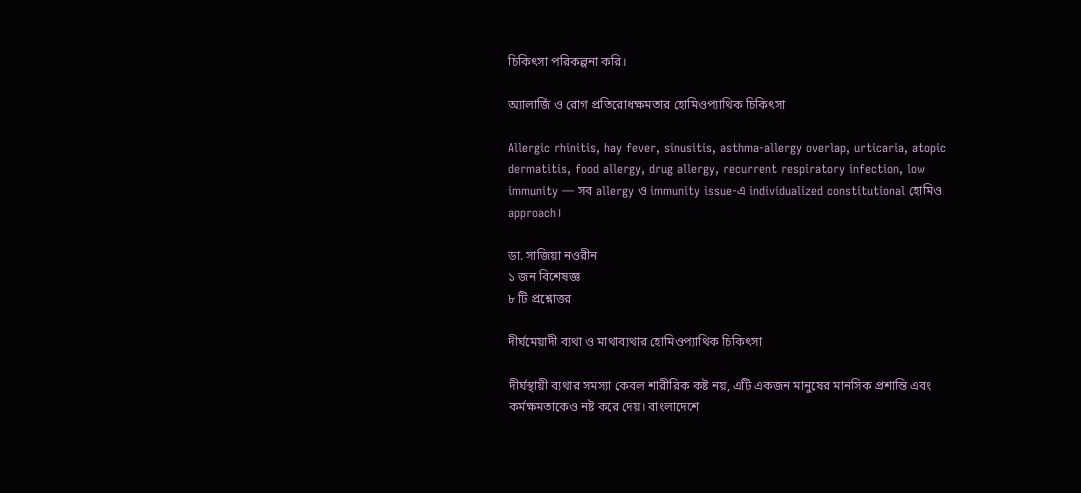চিকিৎসা পরিকল্পনা করি।

অ্যালার্জি ও রোগ প্রতিরোধক্ষমতার হোমিওপ্যাথিক চিকিৎসা

Allergic rhinitis, hay fever, sinusitis, asthma-allergy overlap, urticaria, atopic dermatitis, food allergy, drug allergy, recurrent respiratory infection, low immunity — সব allergy ও immunity issue-এ individualized constitutional হোমিও approach।

ডা. সাজিয়া নওরীন
১ জন বিশেষজ্ঞ
৮ টি প্রশ্নোত্তর

দীর্ঘমেয়াদী ব্যথা ও মাথাব্যথার হোমিওপ্যাথিক চিকিৎসা

দীর্ঘস্থায়ী ব্যথার সমস্যা কেবল শারীরিক কষ্ট নয়, এটি একজন মানুষের মানসিক প্রশান্তি এবং কর্মক্ষমতাকেও নষ্ট করে দেয়। বাংলাদেশে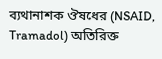ব্যথানাশক ঔষধের (NSAID, Tramadol) অতিরিক্ত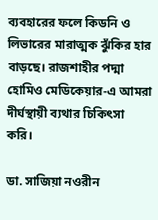ব্যবহারের ফলে কিডনি ও লিভারের মারাত্মক ঝুঁকির হার বাড়ছে। রাজশাহীর পদ্মা হোমিও মেডিকেয়ার-এ আমরা দীর্ঘস্থায়ী ব্যথার চিকিৎসা করি।

ডা. সাজিয়া নওরীন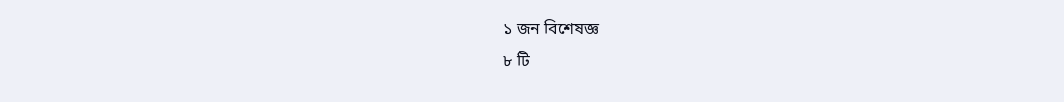১ জন বিশেষজ্ঞ
৮ টি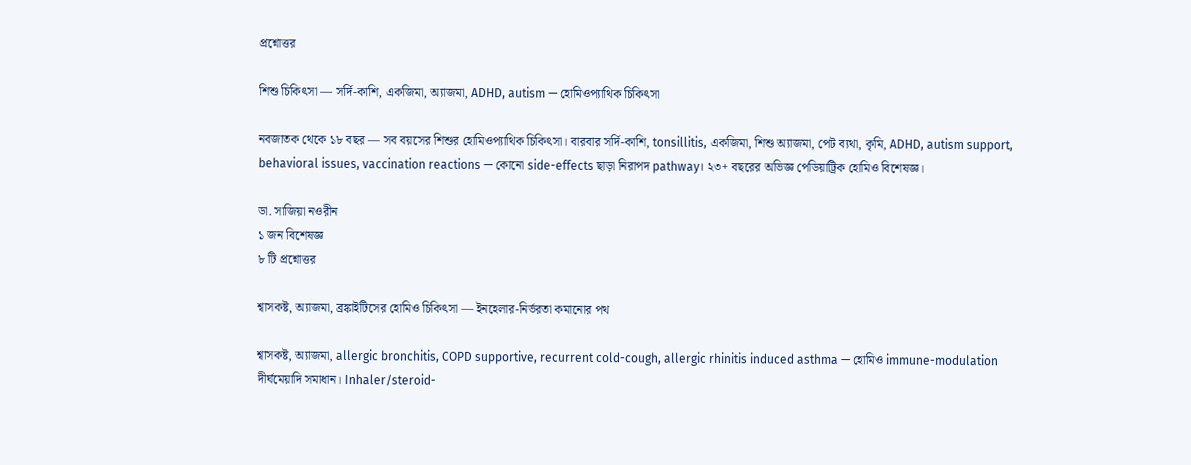প্রশ্নোত্তর

শিশু চিকিৎসা — সর্দি-কাশি, একজিমা, অ্যাজমা, ADHD, autism — হোমিওপ্যাথিক চিকিৎসা

নবজাতক থেকে ১৮ বছর — সব বয়সের শিশুর হোমিওপ্যাথিক চিকিৎসা। বারবার সর্দি-কাশি, tonsillitis, একজিমা, শিশু অ্যাজমা, পেট ব্যথা, কৃমি, ADHD, autism support, behavioral issues, vaccination reactions — কোনো side-effects ছাড়া নিরাপদ pathway। ২৩+ বছরের অভিজ্ঞ পেডিয়াট্রিক হোমিও বিশেষজ্ঞ।

ডা. সাজিয়া নওরীন
১ জন বিশেষজ্ঞ
৮ টি প্রশ্নোত্তর

শ্বাসকষ্ট, অ্যাজমা, ব্রঙ্কাইটিসের হোমিও চিকিৎসা — ইনহেলার-নির্ভরতা কমানোর পথ

শ্বাসকষ্ট, অ্যাজমা, allergic bronchitis, COPD supportive, recurrent cold-cough, allergic rhinitis induced asthma — হোমিও immune-modulation দীর্ঘমেয়াদি সমাধান। Inhaler/steroid-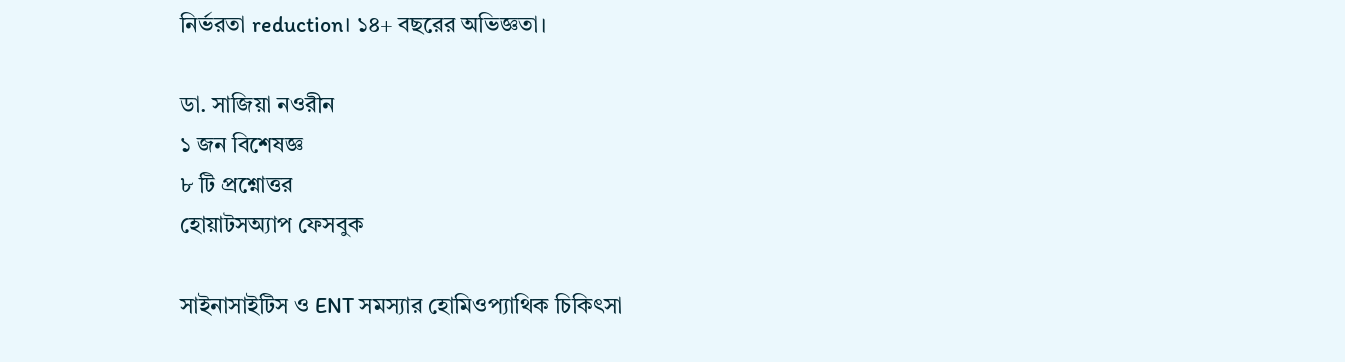নির্ভরতা reduction। ১৪+ বছরের অভিজ্ঞতা।

ডা. সাজিয়া নওরীন
১ জন বিশেষজ্ঞ
৮ টি প্রশ্নোত্তর
হোয়াটসঅ্যাপ ফেসবুক

সাইনাসাইটিস ও ENT সমস্যার হোমিওপ্যাথিক চিকিৎসা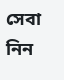সেবা নিন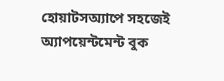হোয়াটসঅ্যাপে সহজেই অ্যাপয়েন্টমেন্ট বুক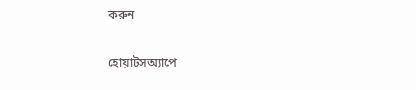করুন

হোয়াটসঅ্যাপে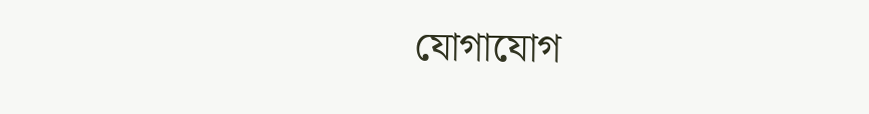যোগাযোগ